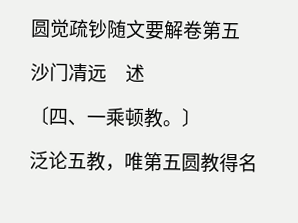圆觉疏钞随文要解卷第五

沙门凊远　述

〔四、一乘顿教。〕

泛论五教，唯第五圆教得名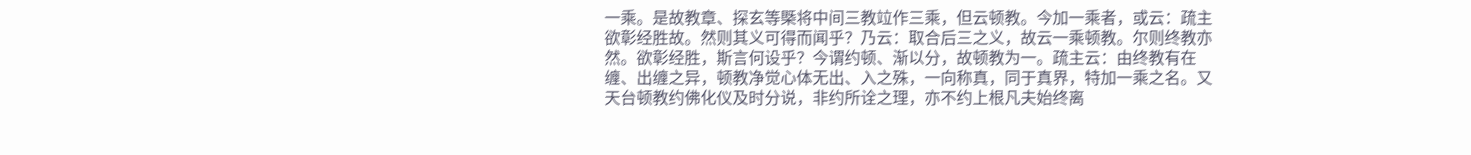一乘。是故教章、探玄等槩将中间三教竝作三乘，但云顿教。今加一乘者，或云：疏主欲彰经胜故。然则其义可得而闻乎？乃云：取合后三之义，故云一乘顿教。尔则终教亦然。欲彰经胜，斯言何设乎？今谓约顿、渐以分，故顿教为一。疏主云：由终教有在缠、出缠之异，顿教净觉心体无出、入之殊，一向称真，同于真界，特加一乘之名。又天台顿教约佛化仪及时分说，非约所诠之理，亦不约上根凡夫始终离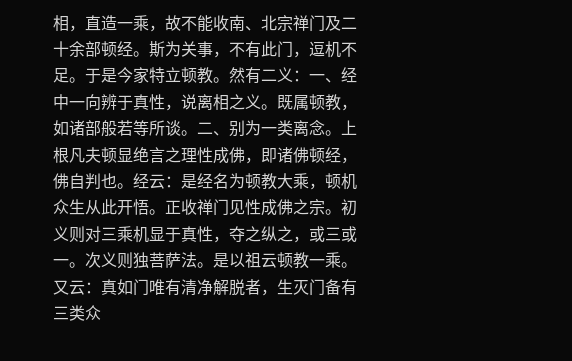相，直造一乘，故不能收南、北宗禅门及二十余部顿经。斯为关事，不有此门，逗机不足。于是今家特立顿教。然有二义：一、经中一向辨于真性，说离相之义。既属顿教，如诸部般若等所谈。二、别为一类离念。上根凡夫顿显绝言之理性成佛，即诸佛顿经，佛自判也。经云：是经名为顿教大乘，顿机众生从此开悟。正收禅门见性成佛之宗。初义则对三乘机显于真性，夺之纵之，或三或一。次义则独菩萨法。是以祖云顿教一乘。又云：真如门唯有清净解脱者，生灭门备有三类众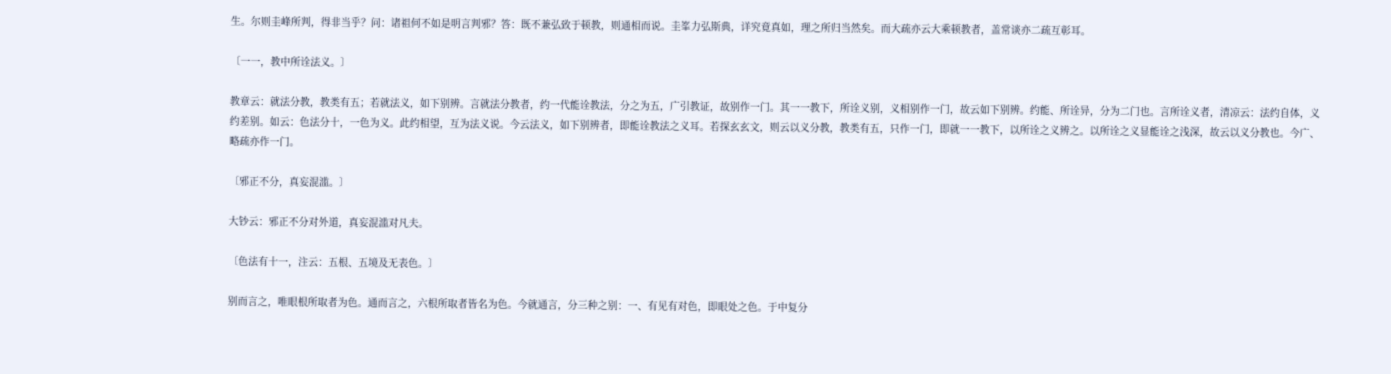生。尔则圭峰所判，得非当乎？问：诸祖何不如是明言判邪？答：既不兼弘致于顿教，则通相而说。圭峯力弘斯典，详究竟真如，理之所归当然矣。而大疏亦云大乘顿教者，盖常谈亦二疏互彰耳。

〔一一，教中所诠法义。〕

教章云：就法分教，教类有五；若就法义，如下别辨。言就法分教者，约一代能诠教法，分之为五，广引教证，故别作一门。其一一教下，所诠义别，义相别作一门，故云如下别辨。约能、所诠异，分为二门也。言所诠义者，清凉云：法约自体，义约差别。如云：色法分十，一色为义。此约相望，互为法义说。今云法义，如下别辨者，即能诠教法之义耳。若探玄玄文，则云以义分教，教类有五，只作一门，即就一一教下，以所诠之义辨之。以所诠之义显能诠之浅深，故云以义分教也。今广、略疏亦作一门。

〔邪正不分，真妄混滥。〕

大钞云：邪正不分对外道，真妄混滥对凡夫。

〔色法有十一，注云：五根、五境及无表色。〕

别而言之，唯眼根所取者为色。通而言之，六根所取者皆名为色。今就通言，分三种之别：一、有见有对色，即眼处之色。于中复分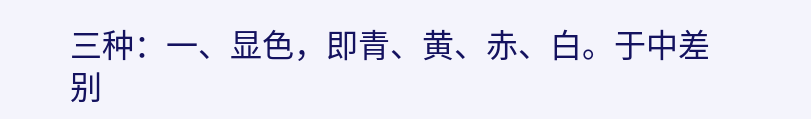三种：一、显色，即青、黄、赤、白。于中差别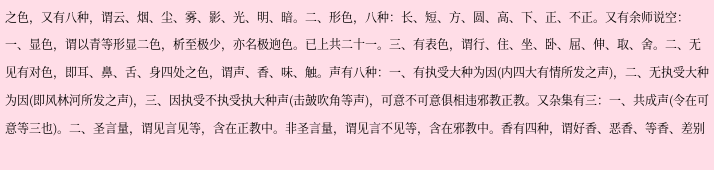之色，又有八种，谓云、烟、尘、雾、影、光、明、暗。二、形色，八种：长、短、方、圆、高、下、正、不正。又有余师说空：一、显色，谓以青等形显二色，析至极少，亦名极逈色。已上共二十一。三、有表色，谓行、住、坐、卧、屈、伸、取、舍。二、无见有对色，即耳、鼻、舌、身四处之色，谓声、香、味、触。声有八种：一、有执受大种为因(内四大有情所发之声)，二、无执受大种为因(即风林河所发之声)，三、因执受不执受执大种声(击皷吹角等声)，可意不可意俱相违邪教正教。又杂集有三：一、共成声(令在可意等三也)。二、圣言量，谓见言见等，含在正教中。非圣言量，谓见言不见等，含在邪教中。香有四种，谓好香、恶香、等香、差别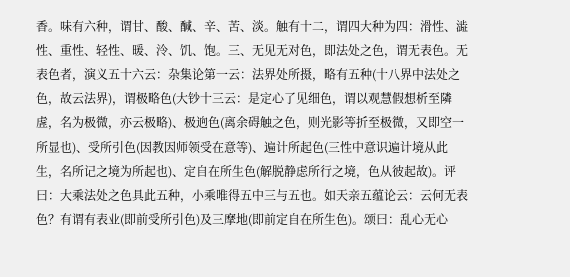香。味有六种，谓甘、酸、醎、辛、苦、淡。触有十二，谓四大种为四：滑性、澁性、重性、轻性、暖、泠、饥、饱。三、无见无对色，即法处之色，谓无表色。无表色者，演义五十六云：杂集论第一云：法界处所摄，略有五种(十八界中法处之色，故云法界)，谓极略色(大钞十三云：是定心了见细色，谓以观慧假想析至隣虗，名为极微，亦云极略)、极逈色(离余碍触之色，则光影等折至极微，又即空一所显也)、受所引色(因教因师领受在意等)、遍计所起色(三性中意识遍计境从此生，名所记之境为所起也)、定自在所生色(解脱静虑所行之境，色从彼起故)。评曰：大乘法处之色具此五种，小乘唯得五中三与五也。如天亲五蕴论云：云何无表色？有谓有表业(即前受所引色)及三摩地(即前定自在所生色)。颂曰：乱心无心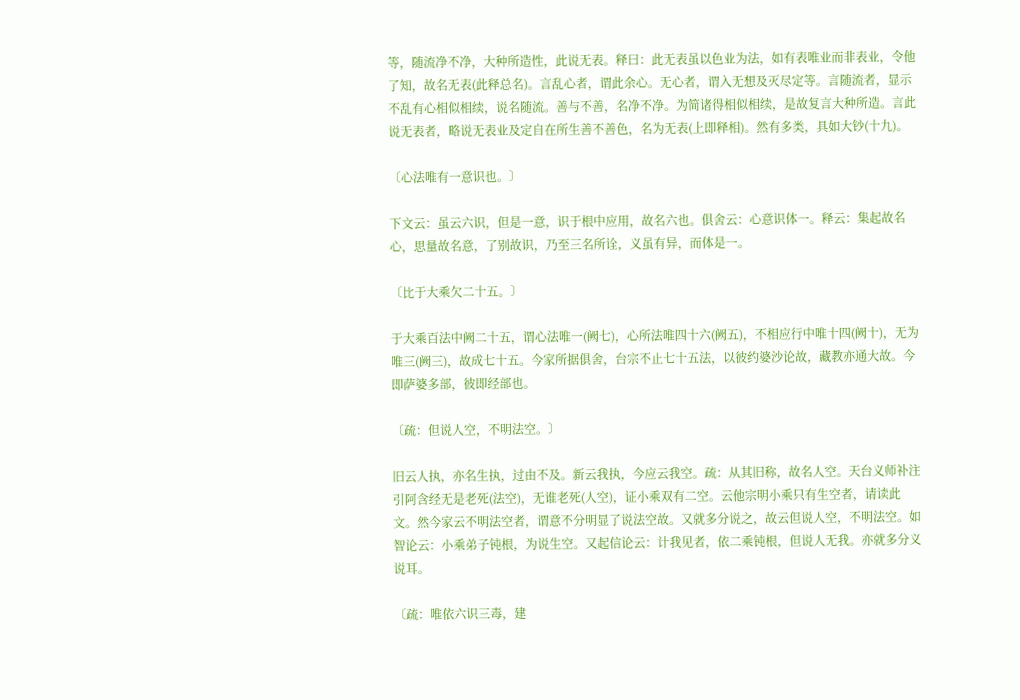等，随流净不净，大种所造性，此说无表。释曰：此无表虽以色业为法，如有表唯业而非表业，令他了知，故名无表(此释总名)。言乱心者，谓此余心。无心者，谓入无想及灭尽定等。言随流者，显示不乱有心相似相续，说名随流。善与不善，名净不净。为简诸得相似相续，是故复言大种所造。言此说无表者，略说无表业及定自在所生善不善色，名为无表(上即释相)。然有多类，具如大钞(十九)。

〔心法唯有一意识也。〕

下文云：虽云六识，但是一意，识于根中应用，故名六也。俱舍云：心意识体一。释云：集起故名心，思量故名意，了别故识，乃至三名所诠，义虽有异，而体是一。

〔比于大乘欠二十五。〕

于大乘百法中阙二十五，谓心法唯一(阙七)，心所法唯四十六(阙五)，不相应行中唯十四(阙十)，无为唯三(阙三)，故成七十五。今家所据俱舍，台宗不止七十五法，以彼约婆沙论故，藏教亦通大故。今即萨婆多部，彼即经部也。

〔疏：但说人空，不明法空。〕

旧云人执，亦名生执，过由不及。新云我执，今应云我空。疏：从其旧称，故名人空。天台义师补注引阿含经无是老死(法空)，无谁老死(人空)，证小乘双有二空。云他宗明小乘只有生空者，请读此文。然今家云不明法空者，谓意不分明显了说法空故。又就多分说之，故云但说人空，不明法空。如智论云：小乘弟子钝根，为说生空。又起信论云：计我见者，依二乘钝根，但说人无我。亦就多分义说耳。

〔疏：唯依六识三毒，建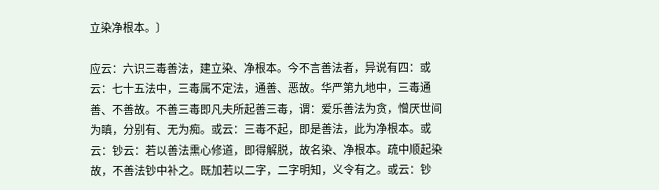立染净根本。〕

应云：六识三毒善法，建立染、净根本。今不言善法者，异说有四：或云：七十五法中，三毒属不定法，通善、恶故。华严第九地中，三毒通善、不善故。不善三毒即凡夫所起善三毒，谓：爱乐善法为贪，憎厌世间为瞋，分别有、无为痴。或云：三毒不起，即是善法，此为净根本。或云：钞云：若以善法熏心修道，即得解脱，故名染、净根本。疏中顺起染故，不善法钞中补之。既加若以二字，二字明知，义令有之。或云：钞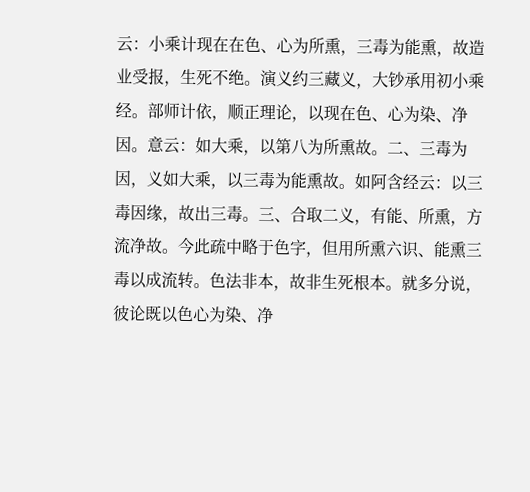云：小乘计现在在色、心为所熏，三毒为能熏，故造业受报，生死不绝。演义约三藏义，大钞承用初小乘经。部师计依，顺正理论，以现在色、心为染、净因。意云：如大乘，以第八为所熏故。二、三毒为因，义如大乘，以三毒为能熏故。如阿含经云：以三毒因缘，故出三毒。三、合取二义，有能、所熏，方流净故。今此疏中略于色字，但用所熏六识、能熏三毒以成流转。色法非本，故非生死根本。就多分说，彼论既以色心为染、净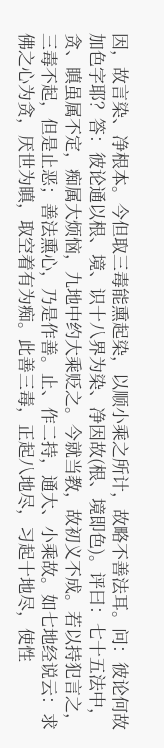因，故言染、净根本。今但取三毒能熏起染，以顺小乘之所计，故略不善法耳。问：彼论何故加色字耶？答：彼论通以根、境、识十八界为染、净因故(根、境即色)。评曰：七十五法中，贪、瞋虽属不定，痴属大烦恼，九地中约大乘贬之。今就当教，故初义不成。若以持犯言之，三毒不起，但是止恶；善法熏心，乃是作善。止、作二持，通大、小乘故。如七地经说云：求佛之心为贪，厌世为瞋，取空着有为痴。此善三毒，正起八地尽，习起十地尽，使性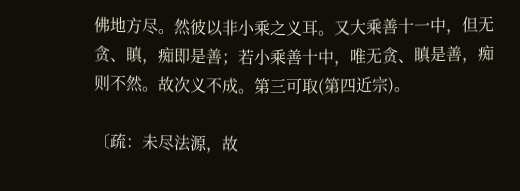佛地方尽。然彼以非小乘之义耳。又大乘善十一中，但无贪、瞋，痴即是善；若小乘善十中，唯无贪、瞋是善，痴则不然。故次义不成。第三可取(第四近宗)。

〔疏：未尽法源，故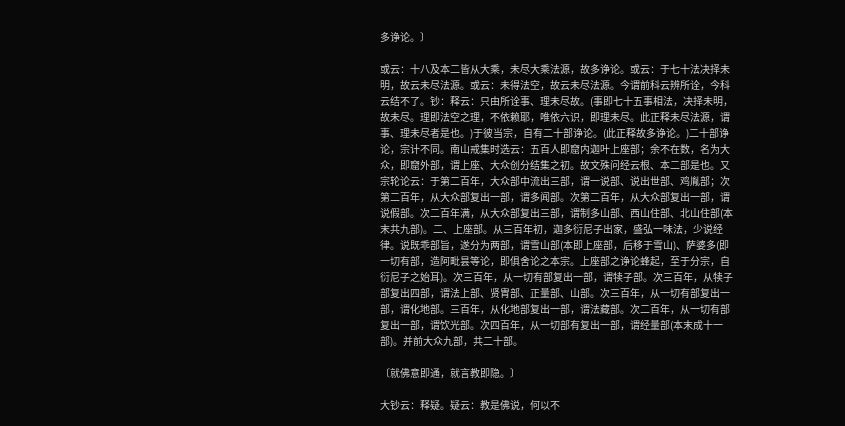多诤论。〕

或云：十八及本二皆从大乘，未尽大乘法源，故多诤论。或云：于七十法决择未明，故云未尽法源。或云：未得法空，故云未尽法源。今谓前科云辨所诠，今科云结不了。钞：释云：只由所诠事、理未尽故。(事即七十五事相法，决择未明，故未尽。理即法空之理，不依赖耶，唯依六识，即理未尽。此正释未尽法源，谓事、理未尽者是也。)于彼当宗，自有二十部诤论。(此正释故多诤论。)二十部诤论，宗计不同。南山戒集时选云：五百人即窟内迦叶上座部；余不在数，名为大众，即窟外部，谓上座、大众创分结集之初。故文殊问经云根、本二部是也。又宗轮论云：于第二百年，大众部中流出三部，谓一说部、说出世部、鸡胤部；次第二百年，从大众部复出一部，谓多闻部。次第二百年，从大众部复出一部，谓说假部。次二百年满，从大众部复出三部，谓制多山部、西山住部、北山住部(本末共九部)。二、上座部。从三百年初，迦多衍尼子出家，盛弘一味法，少说经律。说既乖部旨，遂分为两部，谓雪山部(本即上座部，后移于雪山)、萨婆多(即一切有部，造阿毗昙等论，即俱舍论之本宗。上座部之诤论蜂起，至于分宗，自衍尼子之始耳)。次三百年，从一切有部复出一部，谓犊子部。次三百年，从犊子部复出四部，谓法上部、贤胄部、正量部、山部。次三百年，从一切有部复出一部，谓化地部。三百年，从化地部复出一部，谓法藏部。次二百年，从一切有部复出一部，谓饮光部。次四百年，从一切部有复出一部，谓经量部(本末成十一部)。并前大众九部，共二十部。

〔就佛意即通，就言教即隐。〕

大钞云：释疑。疑云：教是佛说，何以不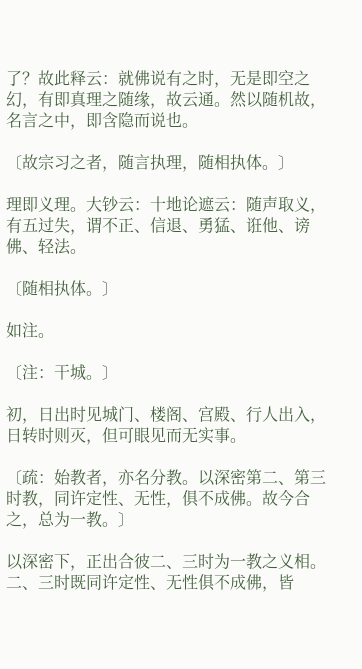了？故此释云：就佛说有之时，无是即空之幻，有即真理之随缘，故云通。然以随机故，名言之中，即含隐而说也。

〔故宗习之者，随言执理，随相执体。〕

理即义理。大钞云：十地论遮云：随声取义，有五过失，谓不正、信退、勇猛、诳他、谤佛、轻法。

〔随相执体。〕

如注。

〔注：干城。〕

初，日出时见城门、楼阁、宫殿、行人出入，日转时则灭，但可眼见而无实事。

〔疏：始教者，亦名分教。以深密第二、第三时教，同许定性、无性，俱不成佛。故今合之，总为一教。〕

以深密下，正出合彼二、三时为一教之义相。二、三时既同许定性、无性俱不成佛，皆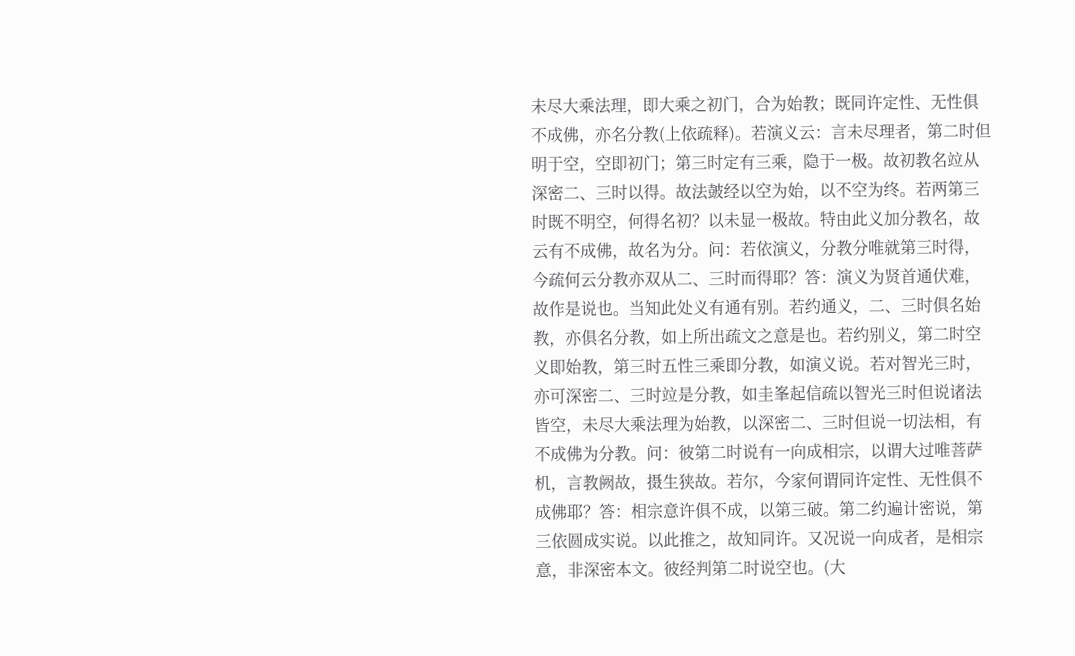未尽大乘法理，即大乘之初门，合为始教；既同许定性、无性俱不成佛，亦名分教(上依疏释)。若演义云：言未尽理者，第二时但明于空，空即初门；第三时定有三乘，隐于一极。故初教名竝从深密二、三时以得。故法皷经以空为始，以不空为终。若两第三时既不明空，何得名初？以未显一极故。特由此义加分教名，故云有不成佛，故名为分。问：若依演义，分教分唯就第三时得，今疏何云分教亦双从二、三时而得耶？答：演义为贤首通伏难，故作是说也。当知此处义有通有别。若约通义，二、三时俱名始教，亦俱名分教，如上所出疏文之意是也。若约别义，第二时空义即始教，第三时五性三乘即分教，如演义说。若对智光三时，亦可深密二、三时竝是分教，如圭峯起信疏以智光三时但说诸法皆空，未尽大乘法理为始教，以深密二、三时但说一切法相，有不成佛为分教。问：彼第二时说有一向成相宗，以谓大过唯菩萨机，言教阙故，摄生狭故。若尔，今家何谓同许定性、无性俱不成佛耶？答：相宗意许俱不成，以第三破。第二约遍计密说，第三依圆成实说。以此推之，故知同许。又况说一向成者，是相宗意，非深密本文。彼经判第二时说空也。(大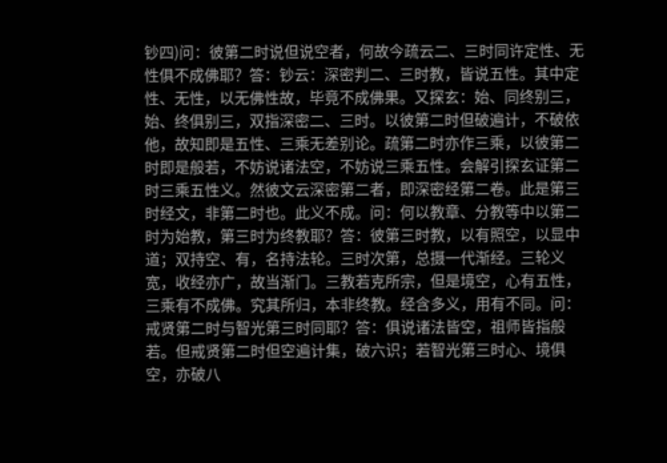钞四)问：彼第二时说但说空者，何故今疏云二、三时同许定性、无性俱不成佛耶？答：钞云：深密判二、三时教，皆说五性。其中定性、无性，以无佛性故，毕竟不成佛果。又探玄：始、同终别三，始、终俱别三，双指深密二、三时。以彼第二时但破遍计，不破依他，故知即是五性、三乘无差别论。疏第二时亦作三乘，以彼第二时即是般若，不妨说诸法空，不妨说三乘五性。会解引探玄证第二时三乘五性义。然彼文云深密第二者，即深密经第二卷。此是第三时经文，非第二时也。此义不成。问：何以教章、分教等中以第二时为始教，第三时为终教耶？答：彼第三时教，以有照空，以显中道；双持空、有，名持法轮。三时次第，总摄一代渐经。三轮义宽，收经亦广，故当渐门。三教若克所宗，但是境空，心有五性，三乘有不成佛。究其所归，本非终教。经含多义，用有不同。问：戒贤第二时与智光第三时同耶？答：俱说诸法皆空，祖师皆指般若。但戒贤第二时但空遍计集，破六识；若智光第三时心、境俱空，亦破八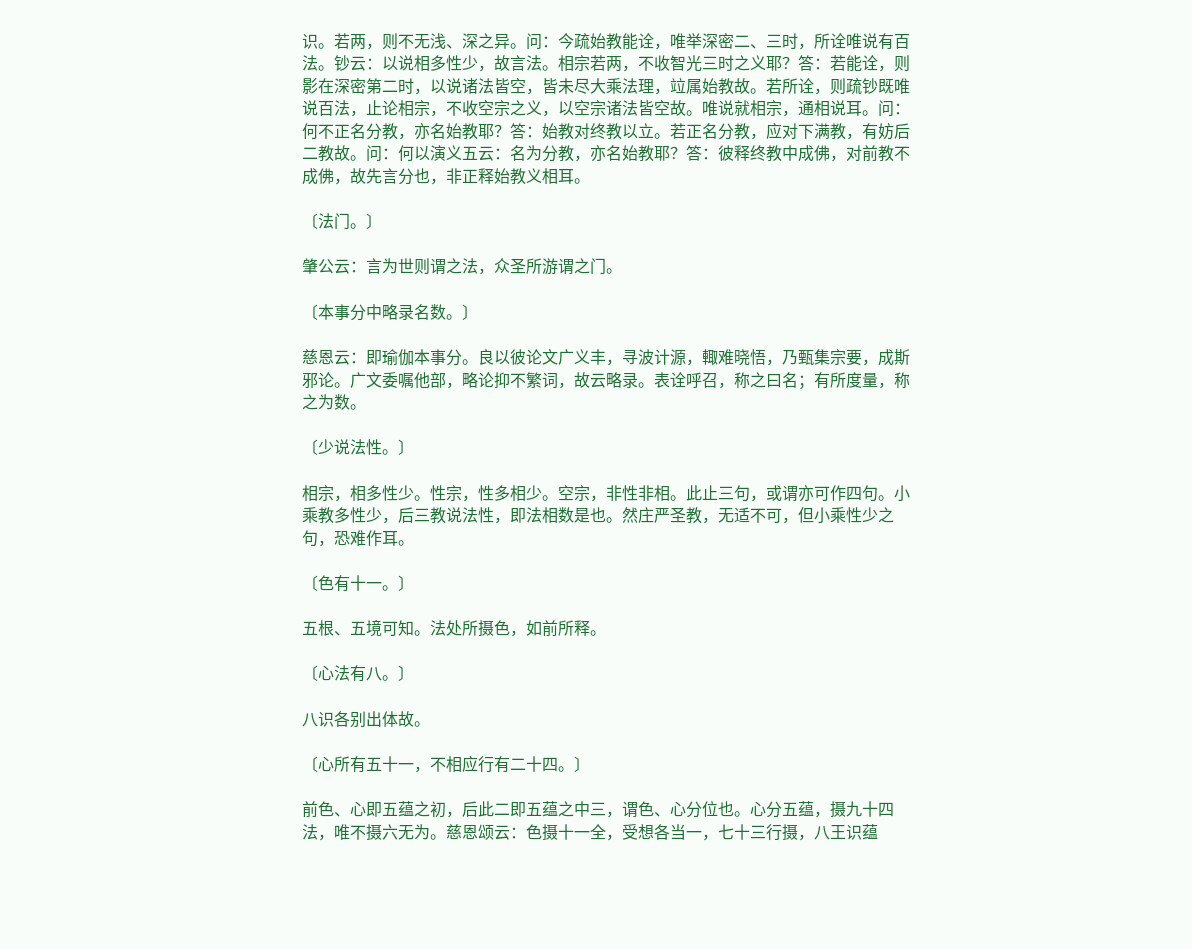识。若两，则不无浅、深之异。问：今疏始教能诠，唯举深密二、三时，所诠唯说有百法。钞云：以说相多性少，故言法。相宗若两，不收智光三时之义耶？答：若能诠，则影在深密第二时，以说诸法皆空，皆未尽大乘法理，竝属始教故。若所诠，则疏钞既唯说百法，止论相宗，不收空宗之义，以空宗诸法皆空故。唯说就相宗，通相说耳。问：何不正名分教，亦名始教耶？答：始教对终教以立。若正名分教，应对下满教，有妨后二教故。问：何以演义五云：名为分教，亦名始教耶？答：彼释终教中成佛，对前教不成佛，故先言分也，非正释始教义相耳。

〔法门。〕

肇公云：言为世则谓之法，众圣所游谓之门。

〔本事分中略录名数。〕

慈恩云：即瑜伽本事分。良以彼论文广义丰，寻波计源，輙难晓悟，乃甄集宗要，成斯邪论。广文委嘱他部，略论抑不繁词，故云略录。表诠呼召，称之曰名；有所度量，称之为数。

〔少说法性。〕

相宗，相多性少。性宗，性多相少。空宗，非性非相。此止三句，或谓亦可作四句。小乘教多性少，后三教说法性，即法相数是也。然庄严圣教，无适不可，但小乘性少之句，恐难作耳。

〔色有十一。〕

五根、五境可知。法处所摄色，如前所释。

〔心法有八。〕

八识各别出体故。

〔心所有五十一，不相应行有二十四。〕

前色、心即五蕴之初，后此二即五蕴之中三，谓色、心分位也。心分五蕴，摄九十四法，唯不摄六无为。慈恩颂云：色摄十一全，受想各当一，七十三行摄，八王识蕴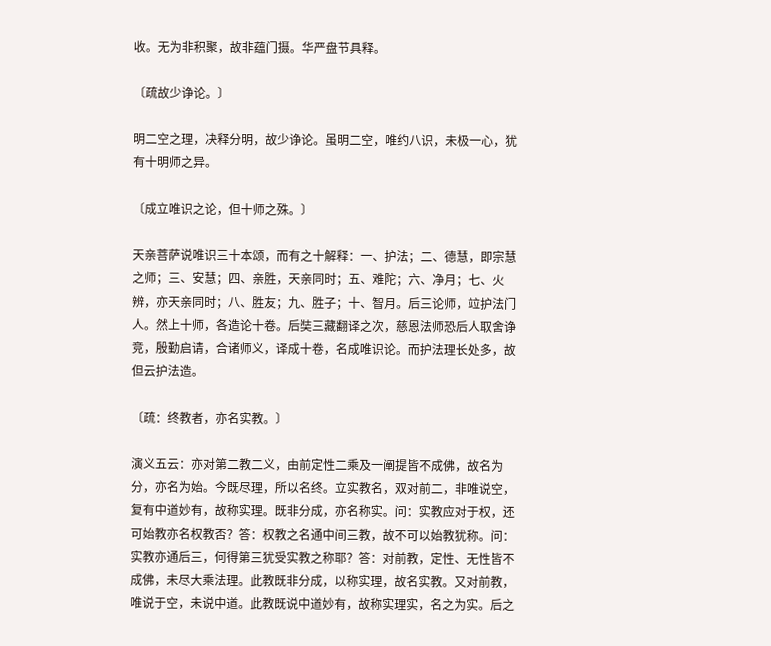收。无为非积聚，故非蕴门摄。华严盘节具释。

〔疏故少诤论。〕

明二空之理，决释分明，故少诤论。虽明二空，唯约八识，未极一心，犹有十明师之异。

〔成立唯识之论，但十师之殊。〕

天亲菩萨说唯识三十本颂，而有之十解释：一、护法；二、德慧，即宗慧之师；三、安慧；四、亲胜，天亲同时；五、难陀；六、净月；七、火辨，亦天亲同时；八、胜友；九、胜子；十、智月。后三论师，竝护法门人。然上十师，各造论十卷。后奘三藏翻译之次，慈恩法师恐后人取舍诤竞，殷勤启请，合诸师义，译成十卷，名成唯识论。而护法理长处多，故但云护法造。

〔疏：终教者，亦名实教。〕

演义五云：亦对第二教二义，由前定性二乘及一阐提皆不成佛，故名为分，亦名为始。今既尽理，所以名终。立实教名，双对前二，非唯说空，复有中道妙有，故称实理。既非分成，亦名称实。问：实教应对于权，还可始教亦名权教否？答：权教之名通中间三教，故不可以始教犹称。问：实教亦通后三，何得第三犹受实教之称耶？答：对前教，定性、无性皆不成佛，未尽大乘法理。此教既非分成，以称实理，故名实教。又对前教，唯说于空，未说中道。此教既说中道妙有，故称实理实，名之为实。后之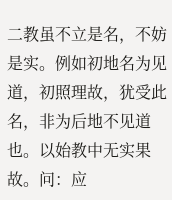二教虽不立是名，不妨是实。例如初地名为见道，初照理故，犹受此名，非为后地不见道也。以始教中无实果故。问：应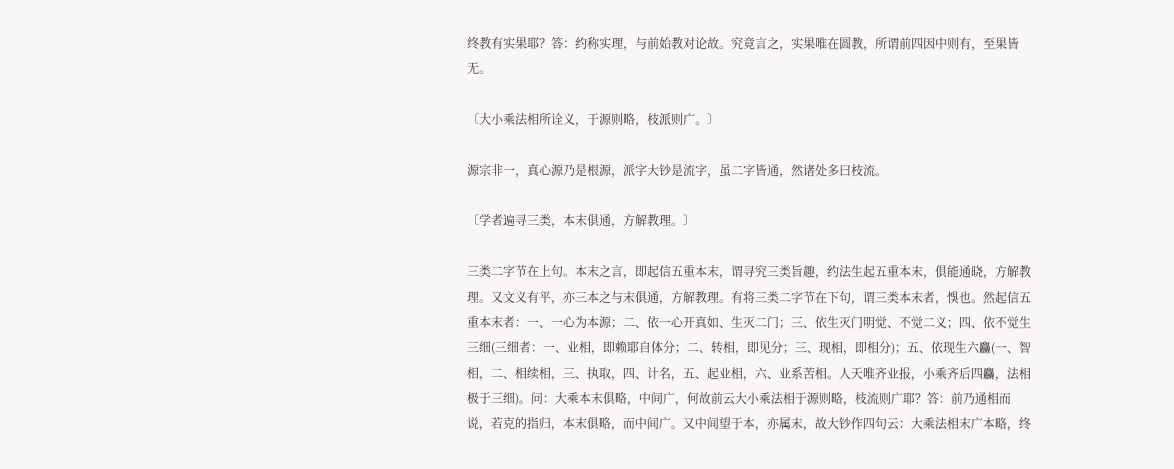终教有实果耶？答：约称实理，与前始教对论故。究竟言之，实果唯在圆教，所谓前四因中则有，至果皆无。

〔大小乘法相所诠义，于源则略，枝派则广。〕

源宗非一，真心源乃是根源，派字大钞是流字，虽二字皆通，然诸处多曰枝流。

〔学者遍寻三类，本末俱通，方解教理。〕

三类二字节在上句。本末之言，即起信五重本末，谓寻究三类旨趣，约法生起五重本末，俱能通晓，方解教理。又文义有平，亦三本之与末俱通，方解教理。有将三类二字节在下句，谓三类本末者，悞也。然起信五重本末者：一、一心为本源；二、依一心开真如、生灭二门；三、依生灭门明觉、不觉二义；四、依不觉生三细(三细者：一、业相，即赖耶自体分；二、转相，即见分；三、现相，即相分)；五、依现生六麤(一、智相，二、相续相，三、执取，四、计名，五、起业相，六、业系苦相。人天唯齐业报，小乘齐后四麤，法相极于三细)。问：大乘本末俱略，中间广，何故前云大小乘法相于源则略，枝流则广耶？答：前乃通相而说，若克的指归，本末俱略，而中间广。又中间望于本，亦属末，故大钞作四句云：大乘法相末广本略，终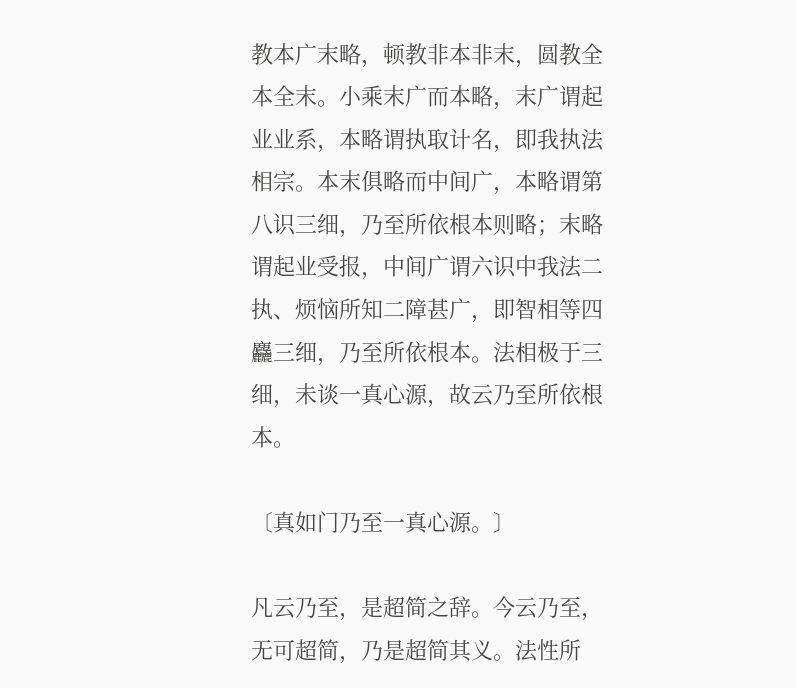教本广末略，顿教非本非末，圆教全本全末。小乘末广而本略，末广谓起业业系，本略谓执取计名，即我执法相宗。本末俱略而中间广，本略谓第八识三细，乃至所依根本则略；末略谓起业受报，中间广谓六识中我法二执、烦恼所知二障甚广，即智相等四麤三细，乃至所依根本。法相极于三细，未谈一真心源，故云乃至所依根本。

〔真如门乃至一真心源。〕

凡云乃至，是超简之辞。今云乃至，无可超简，乃是超简其义。法性所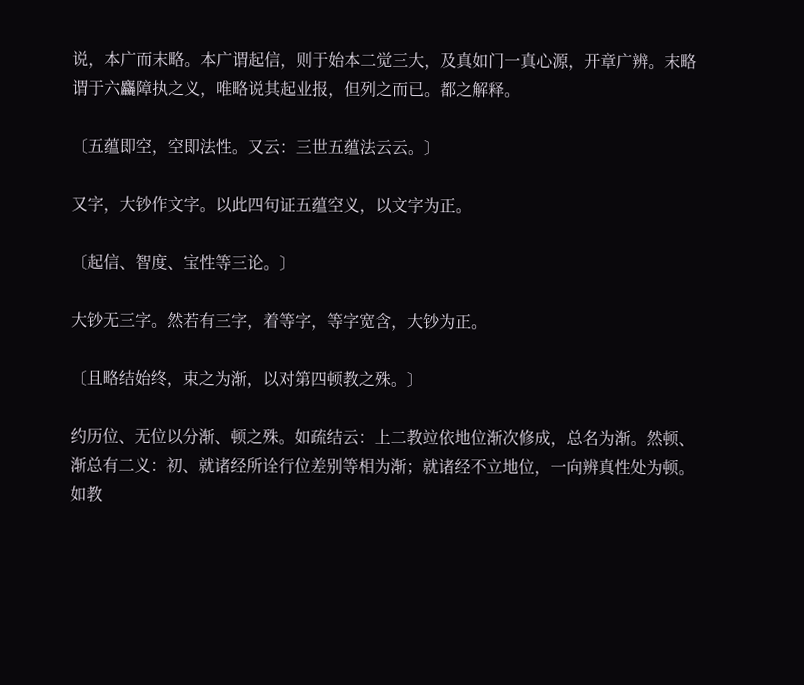说，本广而末略。本广谓起信，则于始本二觉三大，及真如门一真心源，开章广辨。末略谓于六麤障执之义，唯略说其起业报，但列之而已。都之解释。

〔五蕴即空，空即法性。又云：三世五蕴法云云。〕

又字，大钞作文字。以此四句证五蕴空义，以文字为正。

〔起信、智度、宝性等三论。〕

大钞无三字。然若有三字，着等字，等字宽含，大钞为正。

〔且略结始终，束之为渐，以对第四顿教之殊。〕

约历位、无位以分渐、顿之殊。如疏结云：上二教竝依地位渐次修成，总名为渐。然顿、渐总有二义：初、就诸经所诠行位差别等相为渐；就诸经不立地位，一向辨真性处为顿。如教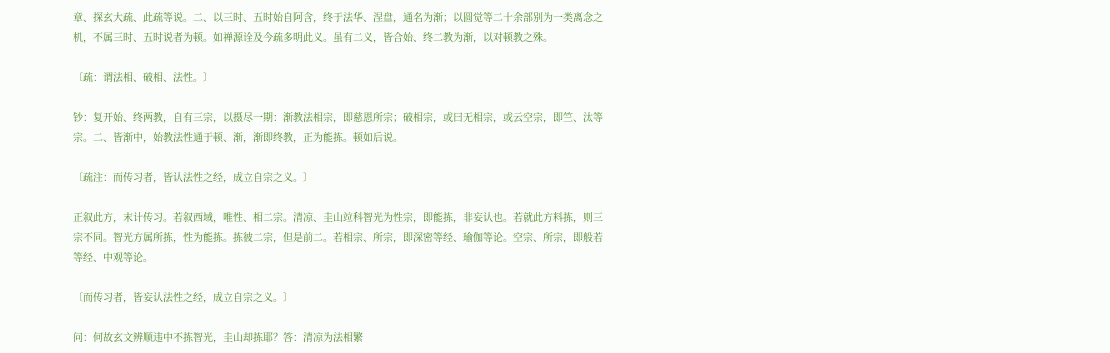章、探玄大疏、此疏等说。二、以三时、五时始自阿含，终于法华、涅盘，通名为渐；以圆觉等二十余部别为一类离念之机，不属三时、五时说者为顿。如禅源诠及今疏多明此义。虽有二义，皆合始、终二教为渐，以对顿教之殊。

〔疏：谓法相、破相、法性。〕

钞：复开始、终两教，自有三宗，以摄尽一期：渐教法相宗，即慈恩所宗；破相宗，或曰无相宗，或云空宗，即竺、汰等宗。二、皆渐中，始教法性通于顿、渐，渐即终教，正为能拣。顿如后说。

〔疏注：而传习者，皆认法性之经，成立自宗之义。〕

正叙此方，末计传习。若叙西域，唯性、相二宗。清凉、圭山竝科智光为性宗，即能拣，非妄认也。若就此方料拣，则三宗不同。智光方属所拣，性为能拣。拣彼二宗，但是前二。若相宗、所宗，即深密等经、瑜伽等论。空宗、所宗，即般若等经、中观等论。

〔而传习者，皆妄认法性之经，成立自宗之义。〕

问：何故玄文辨顺违中不拣智光，圭山却拣耶？答：清凉为法相繁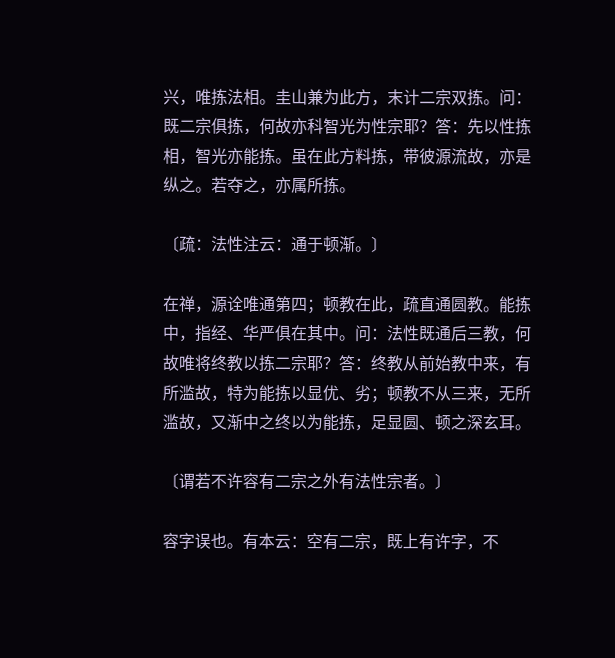兴，唯拣法相。圭山兼为此方，末计二宗双拣。问：既二宗俱拣，何故亦科智光为性宗耶？答：先以性拣相，智光亦能拣。虽在此方料拣，带彼源流故，亦是纵之。若夺之，亦属所拣。

〔疏：法性注云：通于顿渐。〕

在禅，源诠唯通第四；顿教在此，疏直通圆教。能拣中，指经、华严俱在其中。问：法性既通后三教，何故唯将终教以拣二宗耶？答：终教从前始教中来，有所滥故，特为能拣以显优、劣；顿教不从三来，无所滥故，又渐中之终以为能拣，足显圆、顿之深玄耳。

〔谓若不许容有二宗之外有法性宗者。〕

容字误也。有本云：空有二宗，既上有许字，不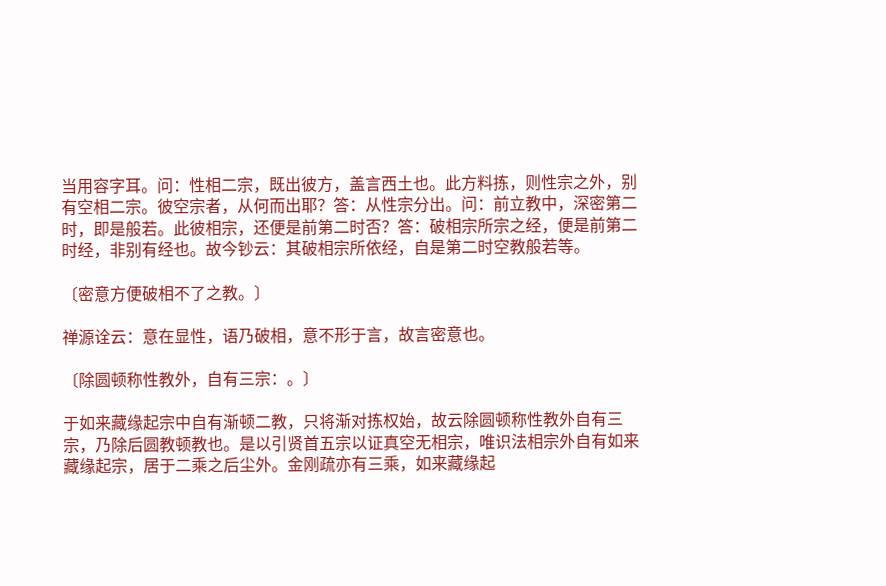当用容字耳。问：性相二宗，既出彼方，盖言西土也。此方料拣，则性宗之外，别有空相二宗。彼空宗者，从何而出耶？答：从性宗分出。问：前立教中，深密第二时，即是般若。此彼相宗，还便是前第二时否？答：破相宗所宗之经，便是前第二时经，非别有经也。故今钞云：其破相宗所依经，自是第二时空教般若等。

〔密意方便破相不了之教。〕

禅源诠云：意在显性，语乃破相，意不形于言，故言密意也。

〔除圆顿称性教外，自有三宗：。〕

于如来藏缘起宗中自有渐顿二教，只将渐对拣权始，故云除圆顿称性教外自有三宗，乃除后圆教顿教也。是以引贤首五宗以证真空无相宗，唯识法相宗外自有如来藏缘起宗，居于二乘之后尘外。金刚疏亦有三乘，如来藏缘起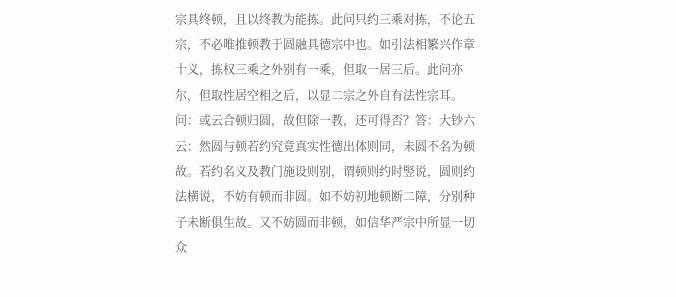宗具终顿，且以终教为能拣。此问只约三乘对拣，不论五宗，不必唯推顿教于圆融具德宗中也。如引法相繁兴作章十义，拣权三乘之外别有一乘，但取一居三后。此问亦尔，但取性居空相之后，以显二宗之外自有法性宗耳。问：或云合顿归圆，故但除一教，还可得否？答：大钞六云：然圆与顿若约究竟真实性德出体则同，未圆不名为顿故。若约名义及教门施设则别，谓顿则约时竪说，圆则约法横说，不妨有顿而非圆。如不妨初地顿断二障，分别种子未断俱生故。又不妨圆而非顿，如信华严宗中所显一切众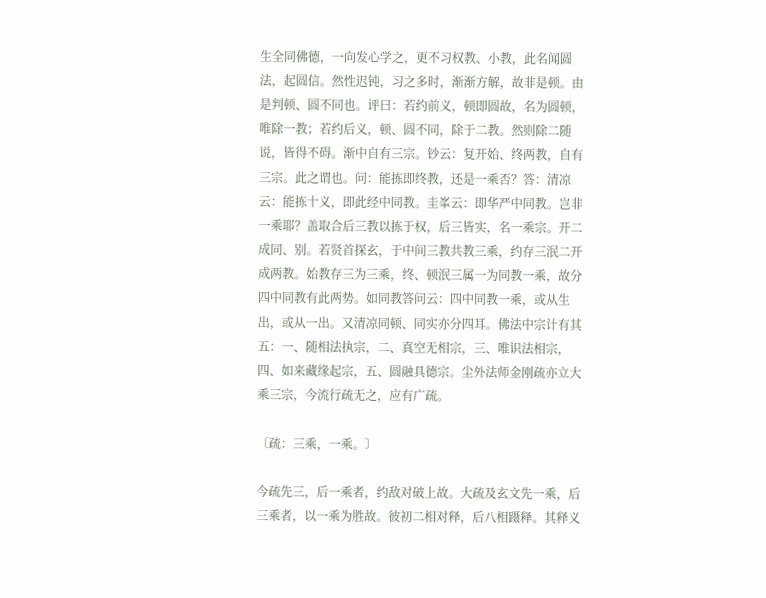生全同佛德，一向发心学之，更不习权教、小教，此名闻圆法，起圆信。然性迟钝，习之多时，渐渐方解，故非是顿。由是判顿、圆不同也。评曰：若约前义，顿即圆故，名为圆顿，唯除一教；若约后义，顿、圆不同，除于二教。然则除二随说，皆得不碍。渐中自有三宗。钞云：复开始、终两教，自有三宗。此之谓也。问：能拣即终教，还是一乘否？答：清凉云：能拣十义，即此经中同教。圭峯云：即华严中同教。岂非一乘耶？盖取合后三教以拣于权，后三皆实，名一乘宗。开二成同、别。若贤首探玄，于中间三教共教三乘，约存三泯二开成两教。始教存三为三乘，终、顿泯三属一为同教一乘，故分四中同教有此两势。如同教答问云：四中同教一乘，或从生出，或从一出。又清凉同顿、同实亦分四耳。佛法中宗计有其五：一、随相法执宗，二、真空无相宗，三、唯识法相宗，四、如来藏缘起宗，五、圆融具德宗。尘外法师金刚疏亦立大乘三宗，今流行疏无之，应有广疏。

〔疏：三乘，一乘。〕

今疏先三，后一乘者，约敌对破上故。大疏及玄文先一乘，后三乘者，以一乘为胜故。彼初二相对释，后八相蹑释。其释义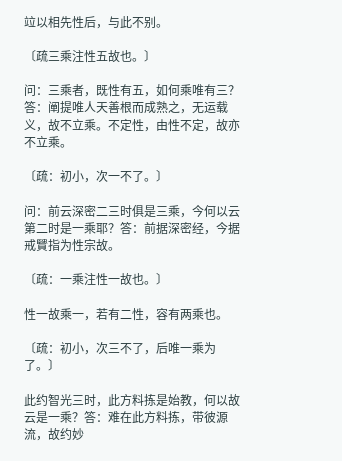竝以相先性后，与此不别。

〔疏三乘注性五故也。〕

问：三乘者，既性有五，如何乘唯有三？答：阐提唯人天善根而成熟之，无运载义，故不立乘。不定性，由性不定，故亦不立乘。

〔疏：初小，次一不了。〕

问：前云深密二三时俱是三乘，今何以云第二时是一乘耶？答：前据深密经，今据戒贒指为性宗故。

〔疏：一乘注性一故也。〕

性一故乘一，若有二性，容有两乘也。

〔疏：初小，次三不了，后唯一乘为了。〕

此约智光三时，此方料拣是始教，何以故云是一乘？答：难在此方料拣，带彼源流，故约妙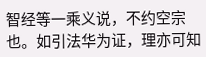智经等一乘义说，不约空宗也。如引法华为证，理亦可知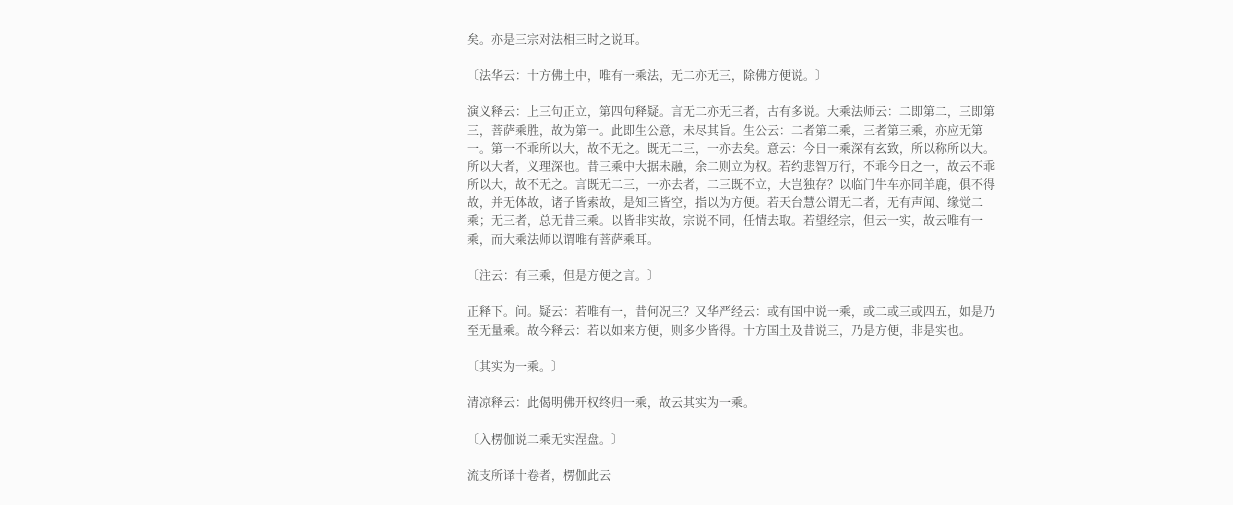矣。亦是三宗对法相三时之说耳。

〔法华云：十方佛土中，唯有一乘法，无二亦无三，除佛方便说。〕

演义释云：上三句正立，第四句释疑。言无二亦无三者，古有多说。大乘法师云：二即第二，三即第三，菩萨乘胜，故为第一。此即生公意，未尽其旨。生公云：二者第二乘，三者第三乘，亦应无第一。第一不乖所以大，故不无之。既无二三，一亦去矣。意云：今日一乘深有玄致，所以称所以大。所以大者，义理深也。昔三乘中大据未融，余二则立为权。若约悲智万行，不乖今日之一，故云不乖所以大，故不无之。言既无二三，一亦去者，二三既不立，大岂独存？以临门牛车亦同羊鹿，俱不得故，并无体故，诸子皆索故，是知三皆空，指以为方便。若天台慧公谓无二者，无有声闻、缘觉二乘；无三者，总无昔三乘。以皆非实故，宗说不同，任情去取。若望经宗，但云一实，故云唯有一乘，而大乘法师以谓唯有菩萨乘耳。

〔注云：有三乘，但是方便之言。〕

正释下。问。疑云：若唯有一，昔何况三？又华严经云：或有国中说一乘，或二或三或四五，如是乃至无量乘。故今释云：若以如来方便，则多少皆得。十方国土及昔说三，乃是方便，非是实也。

〔其实为一乘。〕

清凉释云：此偈明佛开权终归一乘，故云其实为一乘。

〔入楞伽说二乘无实涅盘。〕

流支所译十卷者，楞伽此云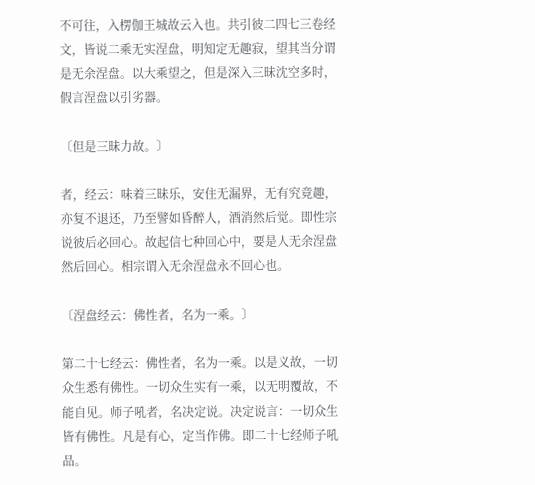不可往，入楞伽王城故云入也。共引彼二四七三卷经文，皆说二乘无实涅盘，明知定无趣寂，望其当分谓是无余涅盘。以大乘望之，但是深入三昧沈空多时，假言涅盘以引劣器。

〔但是三昧力故。〕

者，经云：味着三昧乐，安住无漏界，无有究竟趣，亦复不退还，乃至譬如昏醉人，酒消然后觉。即性宗说彼后必回心。故起信七种回心中，要是人无余涅盘然后回心。相宗谓入无余涅盘永不回心也。

〔涅盘经云：佛性者，名为一乘。〕

第二十七经云：佛性者，名为一乘。以是义故，一切众生悉有佛性。一切众生实有一乘，以无明覆故，不能自见。师子吼者，名决定说。决定说言：一切众生皆有佛性。凡是有心，定当作佛。即二十七经师子吼品。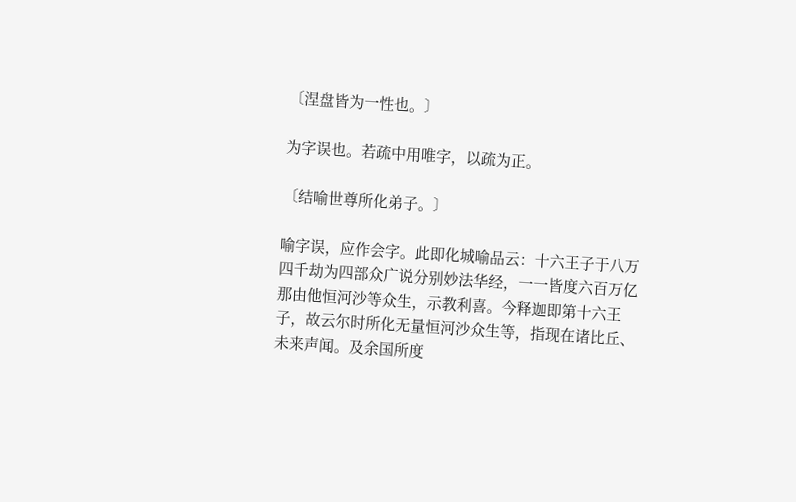〔涅盘皆为一性也。〕

为字误也。若疏中用唯字，以疏为正。

〔结喻世尊所化弟子。〕

喻字误，应作会字。此即化城喻品云：十六王子于八万四千劫为四部众广说分别妙法华经，一一皆度六百万亿那由他恒河沙等众生，示教利喜。今释迦即第十六王子，故云尔时所化无量恒河沙众生等，指现在诸比丘、未来声闻。及余国所度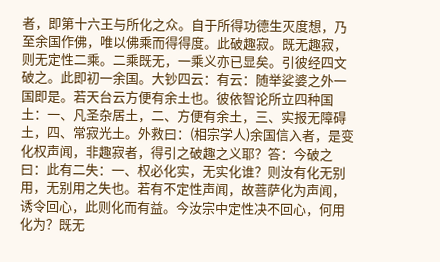者，即第十六王与所化之众。自于所得功德生灭度想，乃至余国作佛，唯以佛乘而得得度。此破趣寂。既无趣寂，则无定性二乘。二乘既无，一乘义亦已显矣。引彼经四文破之。此即初一余国。大钞四云：有云：随举娑婆之外一国即是。若天台云方便有余土也。彼依智论所立四种国土：一、凡圣杂居土，二、方便有余土，三、实报无障碍土，四、常寂光土。外救曰：(相宗学人)余国信入者，是变化权声闻，非趣寂者，得引之破趣之义耶？答：今破之曰：此有二失：一、权必化实，无实化谁？则汝有化无别用，无别用之失也。若有不定性声闻，故菩萨化为声闻，诱令回心，此则化而有益。今汝宗中定性决不回心，何用化为？既无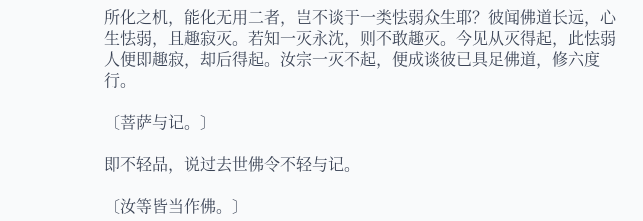所化之机，能化无用二者，岂不谈于一类怯弱众生耶？彼闻佛道长远，心生怯弱，且趣寂灭。若知一灭永沈，则不敢趣灭。今见从灭得起，此怯弱人便即趣寂，却后得起。汝宗一灭不起，便成谈彼已具足佛道，修六度行。

〔菩萨与记。〕

即不轻品，说过去世佛令不轻与记。

〔汝等皆当作佛。〕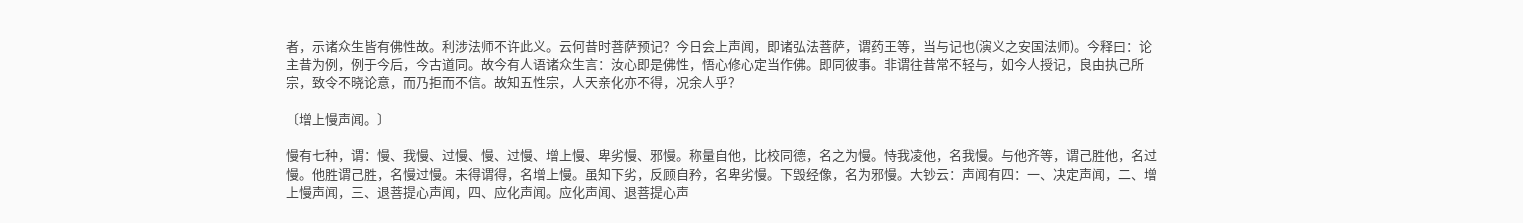者，示诸众生皆有佛性故。利涉法师不许此义。云何昔时菩萨预记？今日会上声闻，即诸弘法菩萨，谓药王等，当与记也(演义之安国法师)。今释曰：论主昔为例，例于今后，今古道同。故今有人语诸众生言：汝心即是佛性，悟心修心定当作佛。即同彼事。非谓往昔常不轻与，如今人授记，良由执己所宗，致令不晓论意，而乃拒而不信。故知五性宗，人天亲化亦不得，况余人乎？

〔增上慢声闻。〕

慢有七种，谓：慢、我慢、过慢、慢、过慢、增上慢、卑劣慢、邪慢。称量自他，比校同德，名之为慢。恃我凌他，名我慢。与他齐等，谓己胜他，名过慢。他胜谓己胜，名慢过慢。未得谓得，名增上慢。虽知下劣，反顾自矜，名卑劣慢。下毁经像，名为邪慢。大钞云：声闻有四：一、决定声闻，二、增上慢声闻，三、退菩提心声闻，四、应化声闻。应化声闻、退菩提心声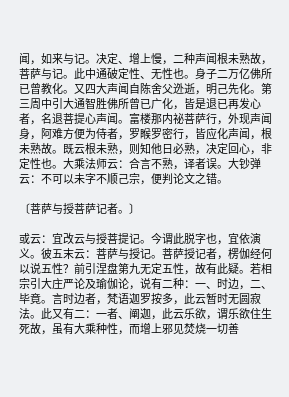闻，如来与记。决定、增上慢，二种声闻根未熟故，菩萨与记。此中通破定性、无性也。身子二万亿佛所已曾教化。又四大声闻自陈舍父迯逝，明己先化。第三周中引大通智胜佛所曾已广化，皆是退已再发心者，名退菩提心声闻。富楼那内祕菩萨行，外现声闻身，阿难方便为侍者，罗睺罗密行，皆应化声闻，根未熟故。既云根未熟，则知他日必熟，决定回心，非定性也。大乘法师云：合言不熟，译者误。大钞弹云：不可以未字不顺己宗，便判论文之错。

〔菩萨与授菩萨记者。〕

或云：宜改云与授菩提记。今谓此脱字也，宜依演义。彼五末云：菩萨与授记。菩萨授记者，楞伽经何以说五性？前引涅盘第九无定五性，故有此疑。若相宗引大庄严论及瑜伽论，说有二种：一、时边，二、毕竟。言时边者，梵语迦罗按多，此云暂时无圆寂法。此又有二：一者、阐迦，此云乐欲，谓乐欲住生死故，虽有大乘种性，而增上邪见焚烧一切善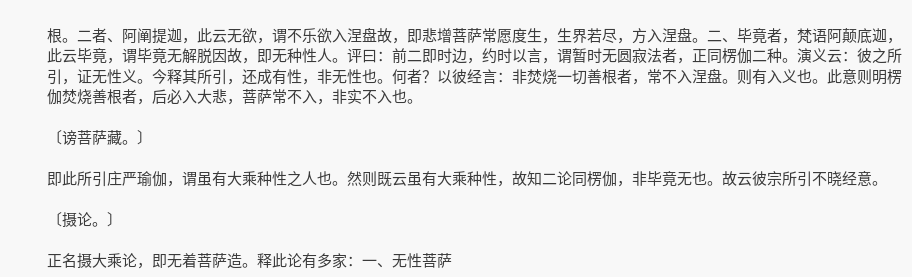根。二者、阿阐提迦，此云无欲，谓不乐欲入涅盘故，即悲增菩萨常愿度生，生界若尽，方入涅盘。二、毕竟者，梵语阿颠底迦，此云毕竟，谓毕竟无解脱因故，即无种性人。评曰：前二即时边，约时以言，谓暂时无圆寂法者，正同楞伽二种。演义云：彼之所引，证无性义。今释其所引，还成有性，非无性也。何者？以彼经言：非焚烧一切善根者，常不入涅盘。则有入义也。此意则明楞伽焚烧善根者，后必入大悲，菩萨常不入，非实不入也。

〔谤菩萨藏。〕

即此所引庄严瑜伽，谓虽有大乘种性之人也。然则既云虽有大乘种性，故知二论同楞伽，非毕竟无也。故云彼宗所引不晓经意。

〔摄论。〕

正名摄大乘论，即无着菩萨造。释此论有多家：一、无性菩萨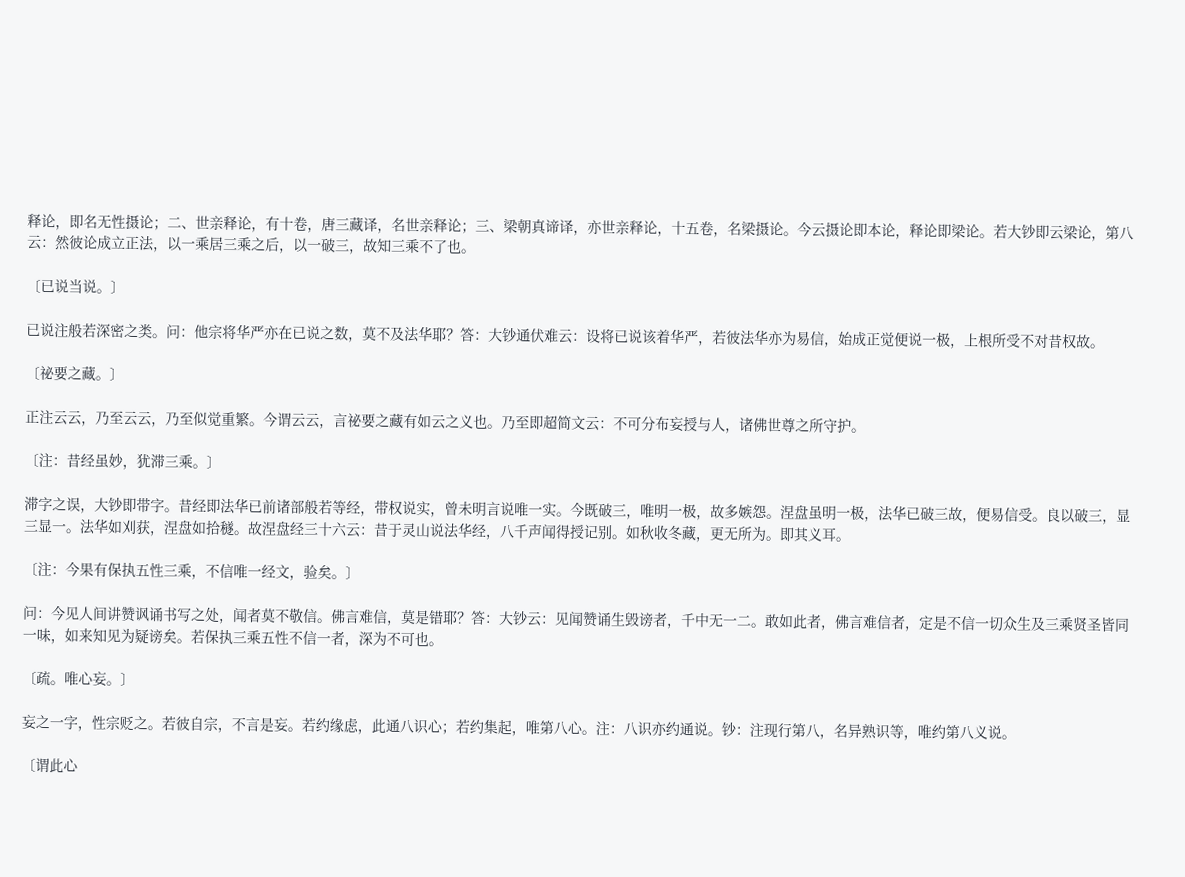释论，即名无性摄论；二、世亲释论，有十卷，唐三藏译，名世亲释论；三、梁朝真谛译，亦世亲释论，十五卷，名梁摄论。今云摄论即本论，释论即梁论。若大钞即云梁论，第八云：然彼论成立正法，以一乘居三乘之后，以一破三，故知三乘不了也。

〔已说当说。〕

已说注般若深密之类。问：他宗将华严亦在已说之数，莫不及法华耶？答：大钞通伏难云：设将已说该着华严，若彼法华亦为易信，始成正觉便说一极，上根所受不对昔权故。

〔祕要之藏。〕

正注云云，乃至云云，乃至似觉重繁。今谓云云，言祕要之藏有如云之义也。乃至即超简文云：不可分布妄授与人，诸佛世尊之所守护。

〔注：昔经虽妙，犹滞三乘。〕

滞字之误，大钞即带字。昔经即法华已前诸部般若等经，带权说实，曾未明言说唯一实。今既破三，唯明一极，故多嫉怨。涅盘虽明一极，法华已破三故，便易信受。良以破三，显三显一。法华如刈获，涅盘如拾穟。故涅盘经三十六云：昔于灵山说法华经，八千声闻得授记别。如秋收冬藏，更无所为。即其义耳。

〔注：今果有保执五性三乘，不信唯一经文，验矣。〕

问：今见人间讲赞讽诵书写之处，闻者莫不敬信。佛言难信，莫是错耶？答：大钞云：见闻赞诵生毁谤者，千中无一二。敢如此者，佛言难信者，定是不信一切众生及三乘贤圣皆同一味，如来知见为疑谤矣。若保执三乘五性不信一者，深为不可也。

〔疏。唯心妄。〕

妄之一字，性宗贬之。若彼自宗，不言是妄。若约缘虑，此通八识心；若约集起，唯第八心。注：八识亦约通说。钞：注现行第八，名异熟识等，唯约第八义说。

〔谓此心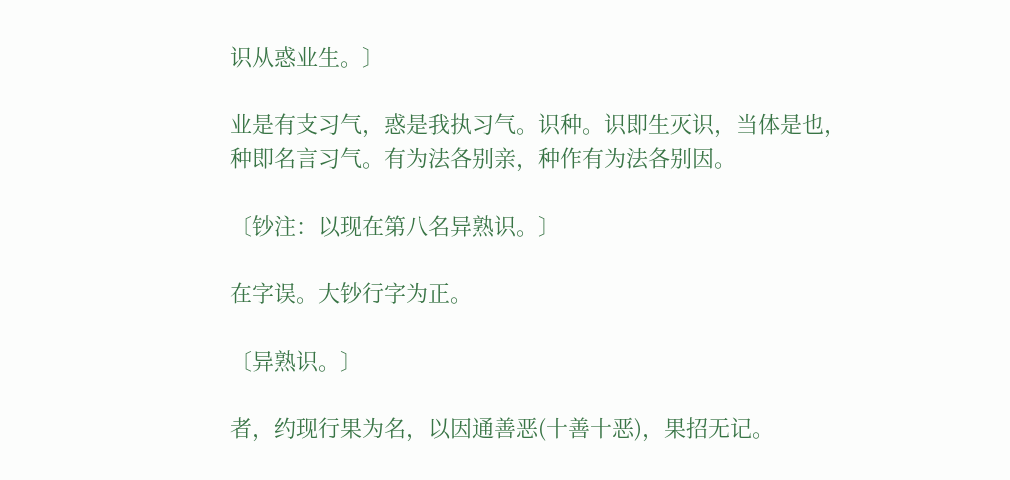识从惑业生。〕

业是有支习气，惑是我执习气。识种。识即生灭识，当体是也，种即名言习气。有为法各别亲，种作有为法各别因。

〔钞注：以现在第八名异熟识。〕

在字误。大钞行字为正。

〔异熟识。〕

者，约现行果为名，以因通善恶(十善十恶)，果招无记。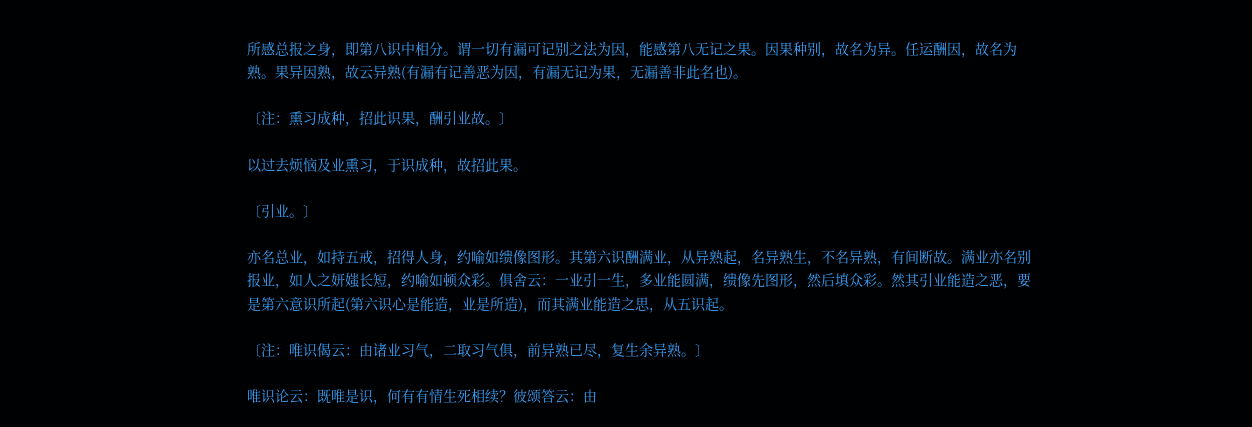所感总报之身，即第八识中相分。谓一切有漏可记别之法为因，能感第八无记之果。因果种别，故名为异。任运酬因，故名为熟。果异因熟，故云异熟(有漏有记善恶为因，有漏无记为果，无漏善非此名也)。

〔注：熏习成种，招此识果，酬引业故。〕

以过去烦恼及业熏习，于识成种，故招此果。

〔引业。〕

亦名总业，如持五戒，招得人身，约喻如缋像图形。其第六识酬满业，从异熟起，名异熟生，不名异熟，有间断故。满业亦名别报业，如人之妍媸长短，约喻如顿众彩。俱舍云：一业引一生，多业能圆满，缋像先图形，然后填众彩。然其引业能造之恶，要是第六意识所起(第六识心是能造，业是所造)，而其满业能造之思，从五识起。

〔注：唯识偈云：由诸业习气，二取习气俱，前异熟已尽，复生余异熟。〕

唯识论云：既唯是识，何有有情生死相续？彼颂答云：由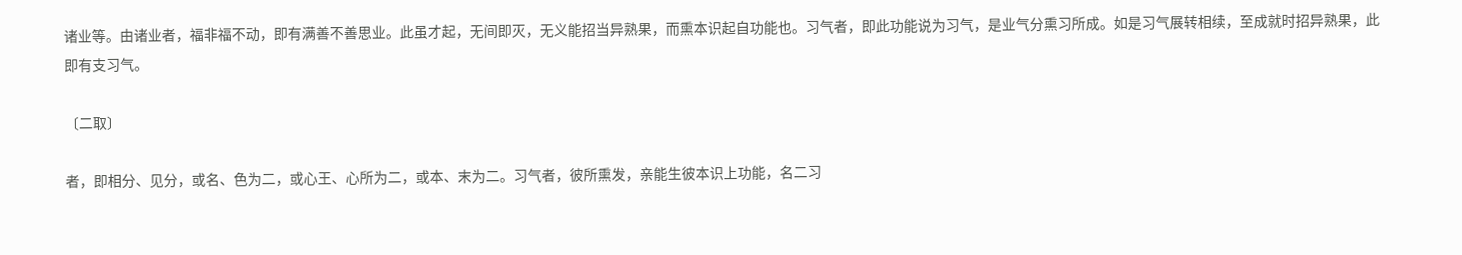诸业等。由诸业者，福非福不动，即有满善不善思业。此虽才起，无间即灭，无义能招当异熟果，而熏本识起自功能也。习气者，即此功能说为习气，是业气分熏习所成。如是习气展转相续，至成就时招异熟果，此即有支习气。

〔二取〕

者，即相分、见分，或名、色为二，或心王、心所为二，或本、末为二。习气者，彼所熏发，亲能生彼本识上功能，名二习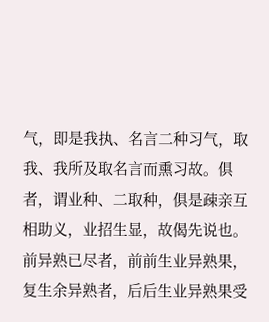气，即是我执、名言二种习气，取我、我所及取名言而熏习故。俱者，谓业种、二取种，俱是疎亲互相助义，业招生显，故偈先说也。前异熟已尽者，前前生业异熟果，复生余异熟者，后后生业异熟果受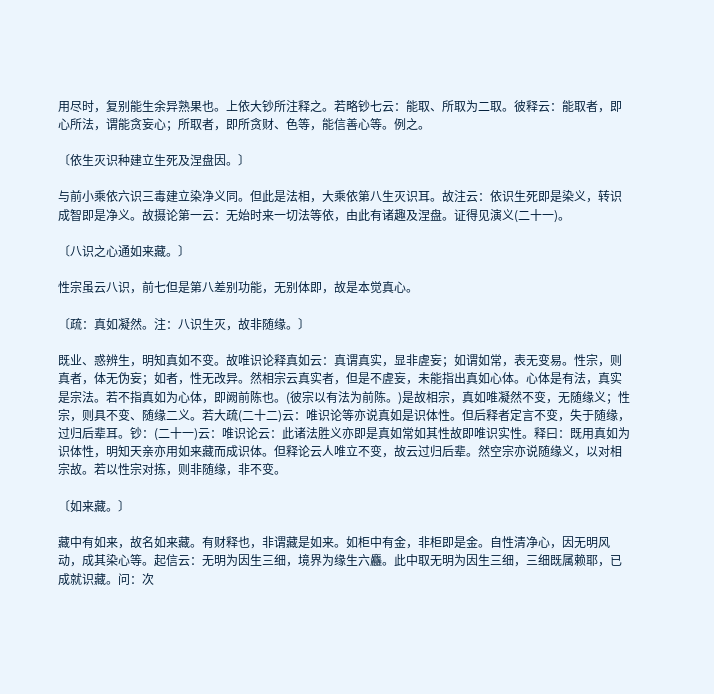用尽时，复别能生余异熟果也。上依大钞所注释之。若略钞七云：能取、所取为二取。彼释云：能取者，即心所法，谓能贪妄心；所取者，即所贪财、色等，能信善心等。例之。

〔依生灭识种建立生死及涅盘因。〕

与前小乘依六识三毒建立染净义同。但此是法相，大乘依第八生灭识耳。故注云：依识生死即是染义，转识成智即是净义。故摄论第一云：无始时来一切法等依，由此有诸趣及涅盘。证得见演义(二十一)。

〔八识之心通如来藏。〕

性宗虽云八识，前七但是第八差别功能，无别体即，故是本觉真心。

〔疏：真如凝然。注：八识生灭，故非随缘。〕

既业、惑辨生，明知真如不变。故唯识论释真如云：真谓真实，显非虗妄；如谓如常，表无变易。性宗，则真者，体无伪妄；如者，性无改异。然相宗云真实者，但是不虗妄，未能指出真如心体。心体是有法，真实是宗法。若不指真如为心体，即阙前陈也。(彼宗以有法为前陈。)是故相宗，真如唯凝然不变，无随缘义；性宗，则具不变、随缘二义。若大疏(二十二)云：唯识论等亦说真如是识体性。但后释者定言不变，失于随缘，过归后辈耳。钞：(二十一)云：唯识论云：此诸法胜义亦即是真如常如其性故即唯识实性。释曰：既用真如为识体性，明知天亲亦用如来藏而成识体。但释论云人唯立不变，故云过归后辈。然空宗亦说随缘义，以对相宗故。若以性宗对拣，则非随缘，非不变。

〔如来藏。〕

藏中有如来，故名如来藏。有财释也，非谓藏是如来。如柜中有金，非柜即是金。自性清净心，因无明风动，成其染心等。起信云：无明为因生三细，境界为缘生六麤。此中取无明为因生三细，三细既属赖耶，已成就识藏。问：次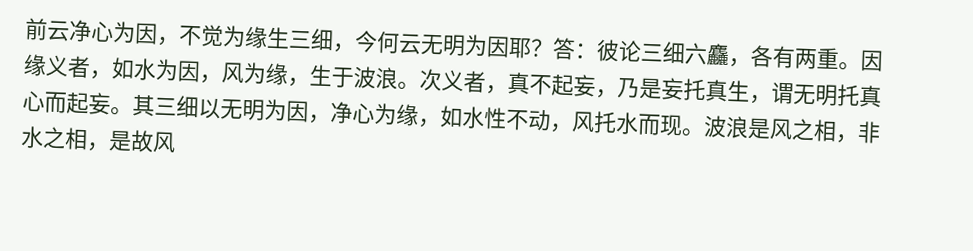前云净心为因，不觉为缘生三细，今何云无明为因耶？答：彼论三细六麤，各有两重。因缘义者，如水为因，风为缘，生于波浪。次义者，真不起妄，乃是妄托真生，谓无明托真心而起妄。其三细以无明为因，净心为缘，如水性不动，风托水而现。波浪是风之相，非水之相，是故风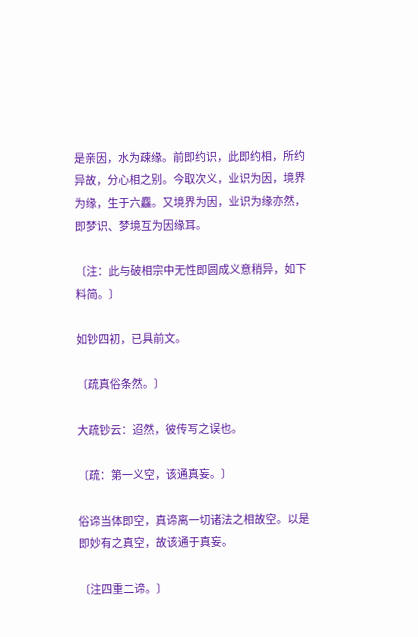是亲因，水为疎缘。前即约识，此即约相，所约异故，分心相之别。今取次义，业识为因，境界为缘，生于六麤。又境界为因，业识为缘亦然，即梦识、梦境互为因缘耳。

〔注：此与破相宗中无性即圆成义意稍异，如下料简。〕

如钞四初，已具前文。

〔疏真俗条然。〕

大疏钞云：迢然，彼传写之误也。

〔疏：第一义空，该通真妄。〕

俗谛当体即空，真谛离一切诸法之相故空。以是即妙有之真空，故该通于真妄。

〔注四重二谛。〕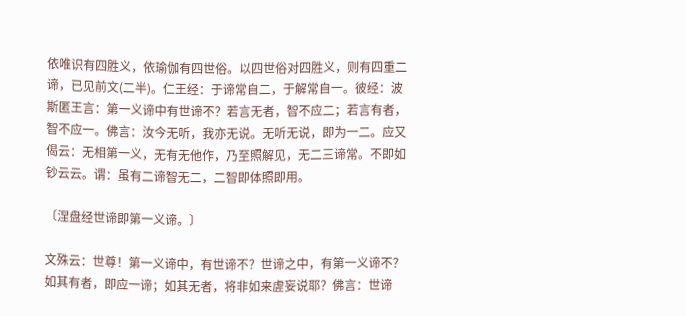依唯识有四胜义，依瑜伽有四世俗。以四世俗对四胜义，则有四重二谛，已见前文(二半)。仁王经：于谛常自二，于解常自一。彼经：波斯匿王言：第一义谛中有世谛不？若言无者，智不应二；若言有者，智不应一。佛言：汝今无听，我亦无说。无听无说，即为一二。应又偈云：无相第一义，无有无他作，乃至照解见，无二三谛常。不即如钞云云。谓：虽有二谛智无二，二智即体照即用。

〔涅盘经世谛即第一义谛。〕

文殊云：世尊！第一义谛中，有世谛不？世谛之中，有第一义谛不？如其有者，即应一谛；如其无者，将非如来虗妄说耶？佛言：世谛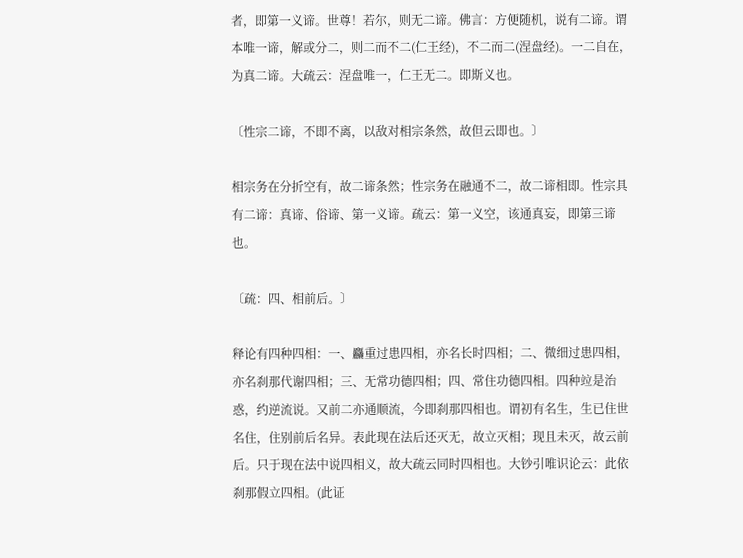者，即第一义谛。世尊！若尔，则无二谛。佛言：方便随机，说有二谛。谓本唯一谛，解或分二，则二而不二(仁王经)，不二而二(涅盘经)。一二自在，为真二谛。大疏云：涅盘唯一，仁王无二。即斯义也。

〔性宗二谛，不即不离，以敌对相宗条然，故但云即也。〕

相宗务在分折空有，故二谛条然；性宗务在融通不二，故二谛相即。性宗具有二谛：真谛、俗谛、第一义谛。疏云：第一义空，该通真妄，即第三谛也。

〔疏：四、相前后。〕

释论有四种四相：一、麤重过患四相，亦名长时四相；二、微细过患四相，亦名刹那代谢四相；三、无常功德四相；四、常住功德四相。四种竝是治惑，约逆流说。又前二亦通顺流，今即刹那四相也。谓初有名生，生已住世名住，住别前后名异。表此现在法后还灭无，故立灭相；现且未灭，故云前后。只于现在法中说四相义，故大疏云同时四相也。大钞引唯识论云：此依刹那假立四相。(此证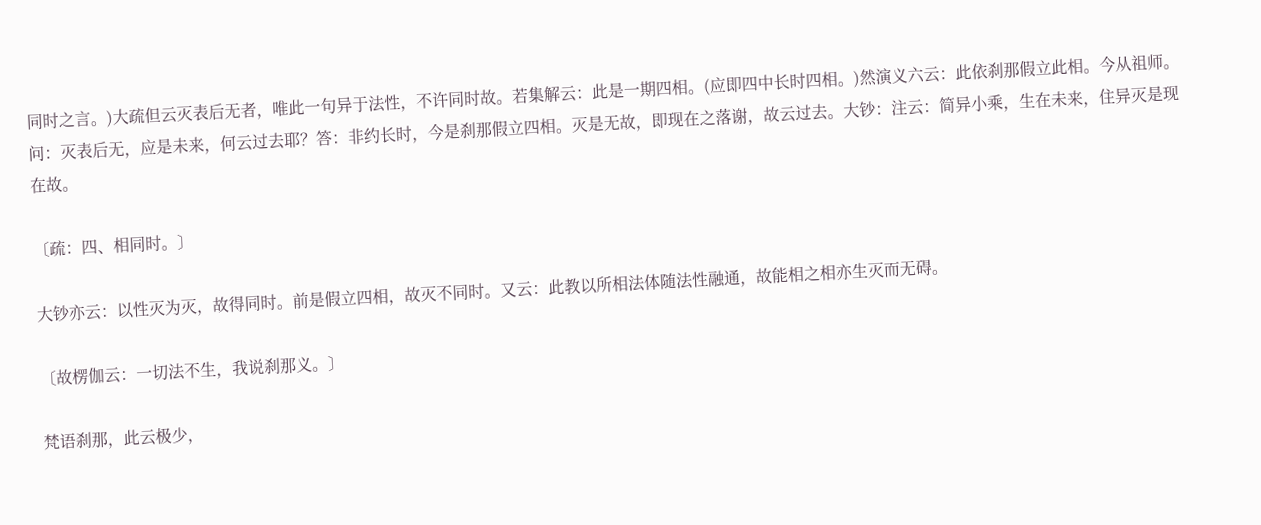同时之言。)大疏但云灭表后无者，唯此一句异于法性，不许同时故。若集解云：此是一期四相。(应即四中长时四相。)然演义六云：此依刹那假立此相。今从祖师。问：灭表后无，应是未来，何云过去耶？答：非约长时，今是刹那假立四相。灭是无故，即现在之落谢，故云过去。大钞：注云：简异小乘，生在未来，住异灭是现在故。

〔疏：四、相同时。〕

大钞亦云：以性灭为灭，故得同时。前是假立四相，故灭不同时。又云：此教以所相法体随法性融通，故能相之相亦生灭而无碍。

〔故楞伽云：一切法不生，我说刹那义。〕

梵语刹那，此云极少，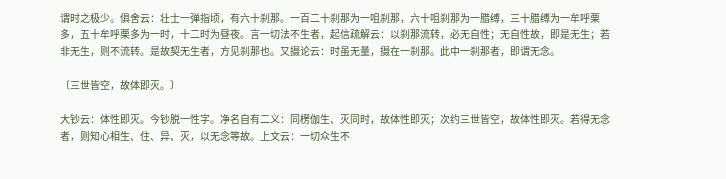谓时之极少。俱舍云：壮士一弹指顷，有六十刹那。一百二十刹那为一咀刹那，六十咀刹那为一腊缚，三十腊缚为一牟呼栗多，五十牟呼栗多为一时，十二时为昼夜。言一切法不生者，起信疏解云：以刹那流转，必无自性；无自性故，即是无生；若非无生，则不流转。是故契无生者，方见刹那也。又摄论云：时虽无量，摄在一刹那。此中一刹那者，即谓无念。

〔三世皆空，故体即灭。〕

大钞云：体性即灭。今钞脱一性字。净名自有二义：同楞伽生、灭同时，故体性即灭；次约三世皆空，故体性即灭。若得无念者，则知心相生、住、异、灭，以无念等故。上文云：一切众生不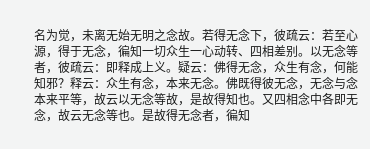名为觉，未离无始无明之念故。若得无念下，彼疏云：若至心源，得于无念，徧知一切众生一心动转、四相差别。以无念等者，彼疏云：即释成上义。疑云：佛得无念，众生有念，何能知邪？释云：众生有念，本来无念。佛既得彼无念，无念与念本来平等，故云以无念等故，是故得知也。又四相念中各即无念，故云无念等也。是故得无念者，徧知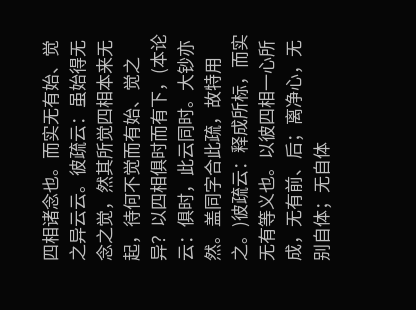四相诸念也。而实无有始、觉之异云云。彼疏云：虽始得无念之觉，然其所觉四相本来无起，待何不觉而有始、觉之异？以四相俱时而有下，(本论云：俱时，此云同时。大钞亦然。盖同字合此疏，故特用之。)彼疏云：释成所标，而实无有等义也。以彼四相一心所成，无有前、后；离净心，无别自体；无自体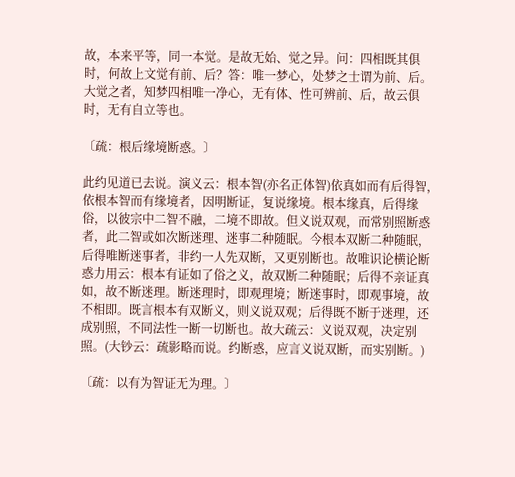故，本来平等，同一本觉。是故无始、觉之异。问：四相既其俱时，何故上文觉有前、后？答：唯一梦心，处梦之士谓为前、后。大觉之者，知梦四相唯一净心，无有体、性可辨前、后，故云俱时，无有自立等也。

〔疏：根后缘境断惑。〕

此约见道已去说。演义云：根本智(亦名正体智)依真如而有后得智，依根本智而有缘境者，因明断证，复说缘境。根本缘真，后得缘俗，以彼宗中二智不融，二境不即故。但义说双观，而常别照断惑者，此二智或如次断迷理、迷事二种随眠。今根本双断二种随眠，后得唯断迷事者，非约一人先双断，又更别断也。故唯识论横论断惑力用云：根本有证如了俗之义，故双断二种随眠；后得不亲证真如，故不断迷理。断迷理时，即观理境；断迷事时，即观事境，故不相即。既言根本有双断义，则义说双观；后得既不断于迷理，还成别照，不同法性一断一切断也。故大疏云：义说双观，决定别照。(大钞云：疏影略而说。约断惑，应言义说双断，而实别断。)

〔疏：以有为智证无为理。〕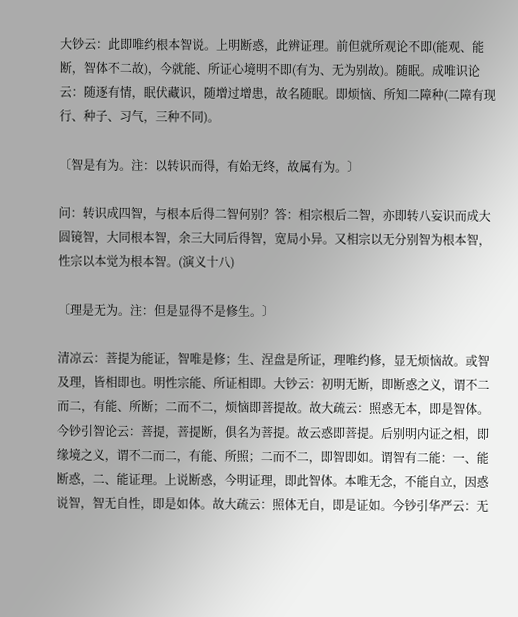大钞云：此即唯约根本智说。上明断惑，此辨证理。前但就所观论不即(能观、能断，智体不二故)，今就能、所证心境明不即(有为、无为别故)。随眠。成唯识论云：随逐有情，眠伏藏识，随增过增患，故名随眠。即烦恼、所知二障种(二障有现行、种子、习气，三种不同)。

〔智是有为。注：以转识而得，有始无终，故属有为。〕

问：转识成四智，与根本后得二智何别？答：相宗根后二智，亦即转八妄识而成大圆镜智，大同根本智，余三大同后得智，宽局小异。又相宗以无分别智为根本智，性宗以本觉为根本智。(演义十八)

〔理是无为。注：但是显得不是修生。〕

清凉云：菩提为能证，智唯是修；生、涅盘是所证，理唯约修，显无烦恼故。或智及理，皆相即也。明性宗能、所证相即。大钞云：初明无断，即断惑之义，谓不二而二，有能、所断；二而不二，烦恼即菩提故。故大疏云：照惑无本，即是智体。今钞引智论云：菩提，菩提断，俱名为菩提。故云惑即菩提。后别明内证之相，即缘境之义，谓不二而二，有能、所照；二而不二，即智即如。谓智有二能：一、能断惑，二、能证理。上说断惑，今明证理，即此智体。本唯无念，不能自立，因惑说智，智无自性，即是如体。故大疏云：照体无自，即是证如。今钞引华严云：无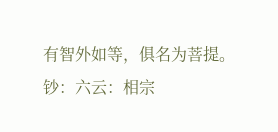有智外如等，俱名为菩提。钞：六云：相宗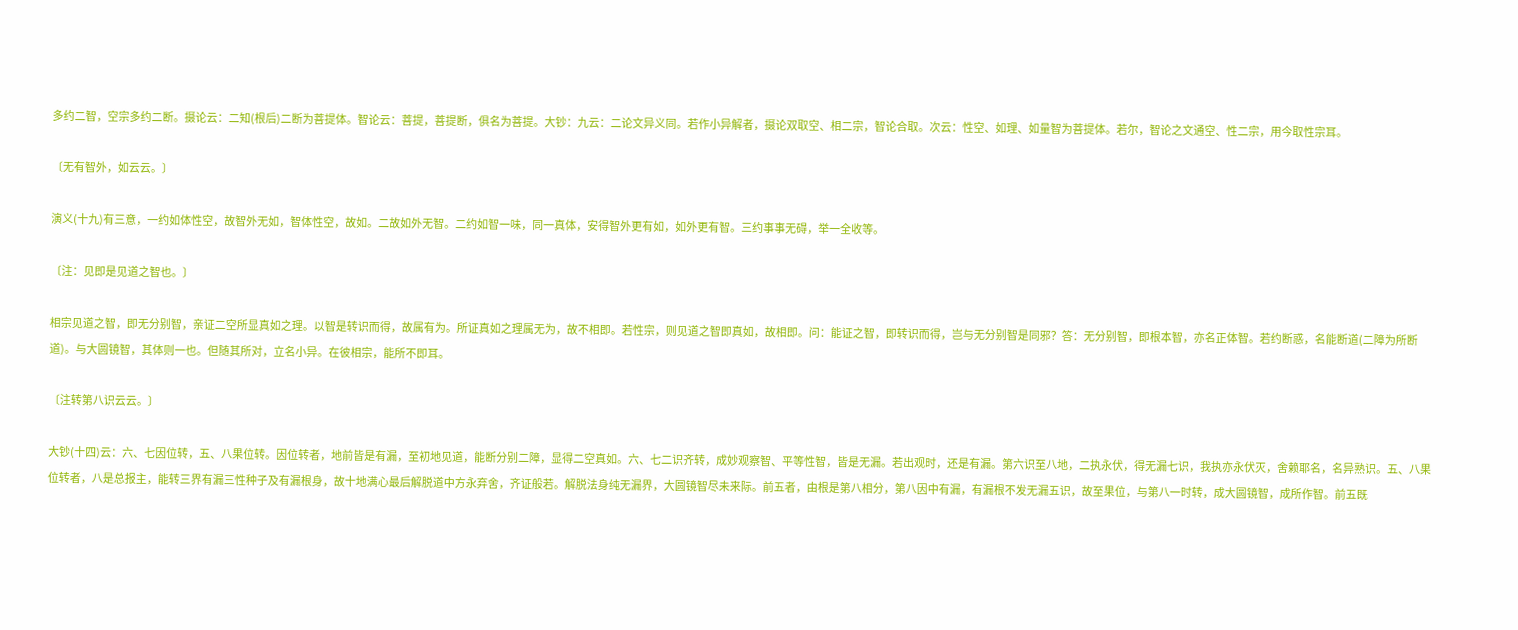多约二智，空宗多约二断。摄论云：二知(根后)二断为菩提体。智论云：菩提，菩提断，俱名为菩提。大钞：九云：二论文异义同。若作小异解者，摄论双取空、相二宗，智论合取。次云：性空、如理、如量智为菩提体。若尔，智论之文通空、性二宗，用今取性宗耳。

〔无有智外，如云云。〕

演义(十九)有三意，一约如体性空，故智外无如，智体性空，故如。二故如外无智。二约如智一味，同一真体，安得智外更有如，如外更有智。三约事事无碍，举一全收等。

〔注：见即是见道之智也。〕

相宗见道之智，即无分别智，亲证二空所显真如之理。以智是转识而得，故属有为。所证真如之理属无为，故不相即。若性宗，则见道之智即真如，故相即。问：能证之智，即转识而得，岂与无分别智是同邪？答：无分别智，即根本智，亦名正体智。若约断惑，名能断道(二障为所断道)。与大圆镜智，其体则一也。但随其所对，立名小异。在彼相宗，能所不即耳。

〔注转第八识云云。〕

大钞(十四)云：六、七因位转，五、八果位转。因位转者，地前皆是有漏，至初地见道，能断分别二障，显得二空真如。六、七二识齐转，成妙观察智、平等性智，皆是无漏。若出观时，还是有漏。第六识至八地，二执永伏，得无漏七识，我执亦永伏灭，舍赖耶名，名异熟识。五、八果位转者，八是总报主，能转三界有漏三性种子及有漏根身，故十地满心最后解脱道中方永弃舍，齐证般若。解脱法身纯无漏界，大圆镜智尽未来际。前五者，由根是第八相分，第八因中有漏，有漏根不发无漏五识，故至果位，与第八一时转，成大圆镜智，成所作智。前五既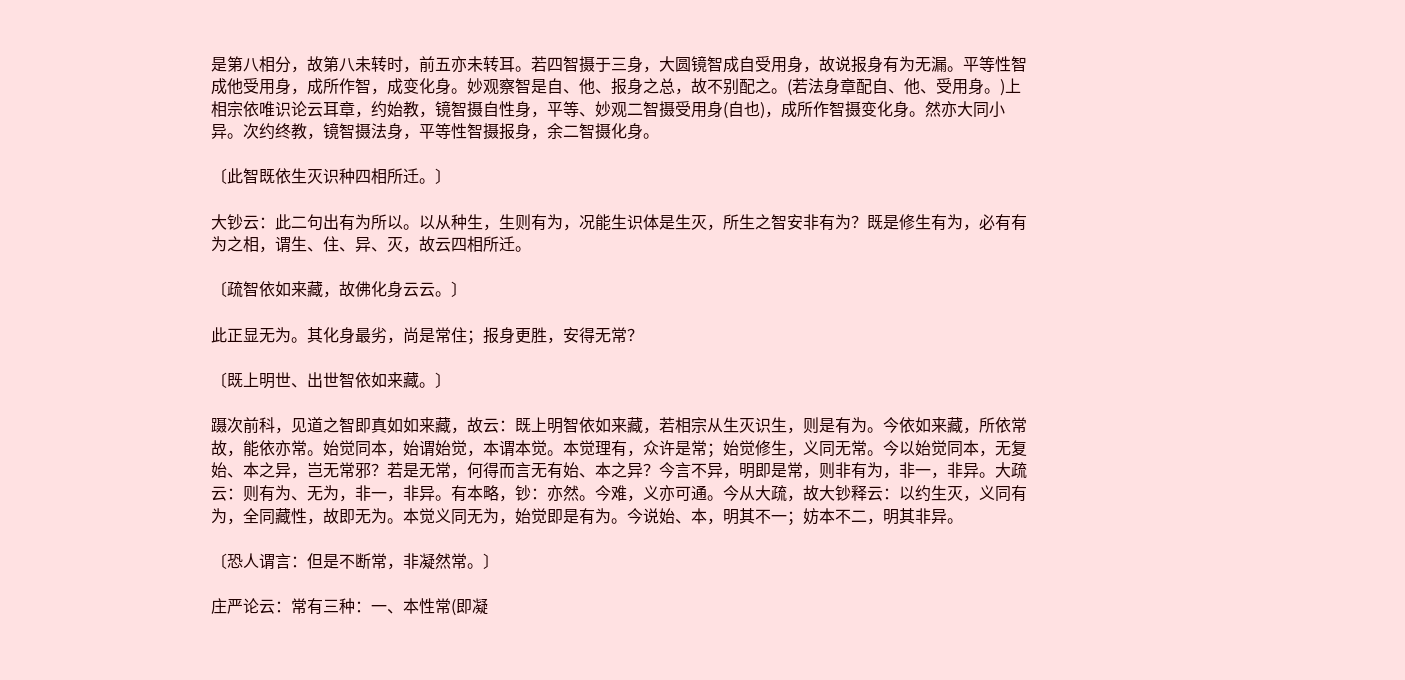是第八相分，故第八未转时，前五亦未转耳。若四智摄于三身，大圆镜智成自受用身，故说报身有为无漏。平等性智成他受用身，成所作智，成变化身。妙观察智是自、他、报身之总，故不别配之。(若法身章配自、他、受用身。)上相宗依唯识论云耳章，约始教，镜智摄自性身，平等、妙观二智摄受用身(自也)，成所作智摄变化身。然亦大同小异。次约终教，镜智摄法身，平等性智摄报身，余二智摄化身。

〔此智既依生灭识种四相所迁。〕

大钞云：此二句出有为所以。以从种生，生则有为，况能生识体是生灭，所生之智安非有为？既是修生有为，必有有为之相，谓生、住、异、灭，故云四相所迁。

〔疏智依如来藏，故佛化身云云。〕

此正显无为。其化身最劣，尚是常住；报身更胜，安得无常？

〔既上明世、出世智依如来藏。〕

蹑次前科，见道之智即真如如来藏，故云：既上明智依如来藏，若相宗从生灭识生，则是有为。今依如来藏，所依常故，能依亦常。始觉同本，始谓始觉，本谓本觉。本觉理有，众许是常；始觉修生，义同无常。今以始觉同本，无复始、本之异，岂无常邪？若是无常，何得而言无有始、本之异？今言不异，明即是常，则非有为，非一，非异。大疏云：则有为、无为，非一，非异。有本略，钞：亦然。今难，义亦可通。今从大疏，故大钞释云：以约生灭，义同有为，全同藏性，故即无为。本觉义同无为，始觉即是有为。今说始、本，明其不一；妨本不二，明其非异。

〔恐人谓言：但是不断常，非凝然常。〕

庄严论云：常有三种：一、本性常(即凝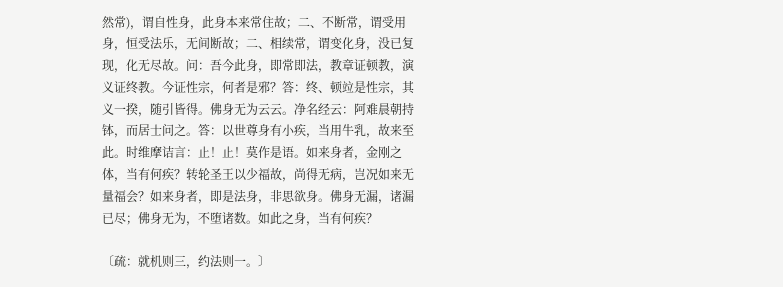然常)，谓自性身，此身本来常住故；二、不断常，谓受用身，恒受法乐，无间断故；二、相续常，谓变化身，没已复现，化无尽故。问：吾今此身，即常即法，教章证顿教，演义证终教。今证性宗，何者是邪？答：终、顿竝是性宗，其义一揆，随引皆得。佛身无为云云。净名经云：阿难晨朝持钵，而居士问之。答：以世尊身有小疾，当用牛乳，故来至此。时维摩诘言：止！止！莫作是语。如来身者，金刚之体，当有何疾？转轮圣王以少福故，尚得无病，岂况如来无量福会？如来身者，即是法身，非思欲身。佛身无漏，诸漏已尽；佛身无为，不堕诸数。如此之身，当有何疾？

〔疏：就机则三，约法则一。〕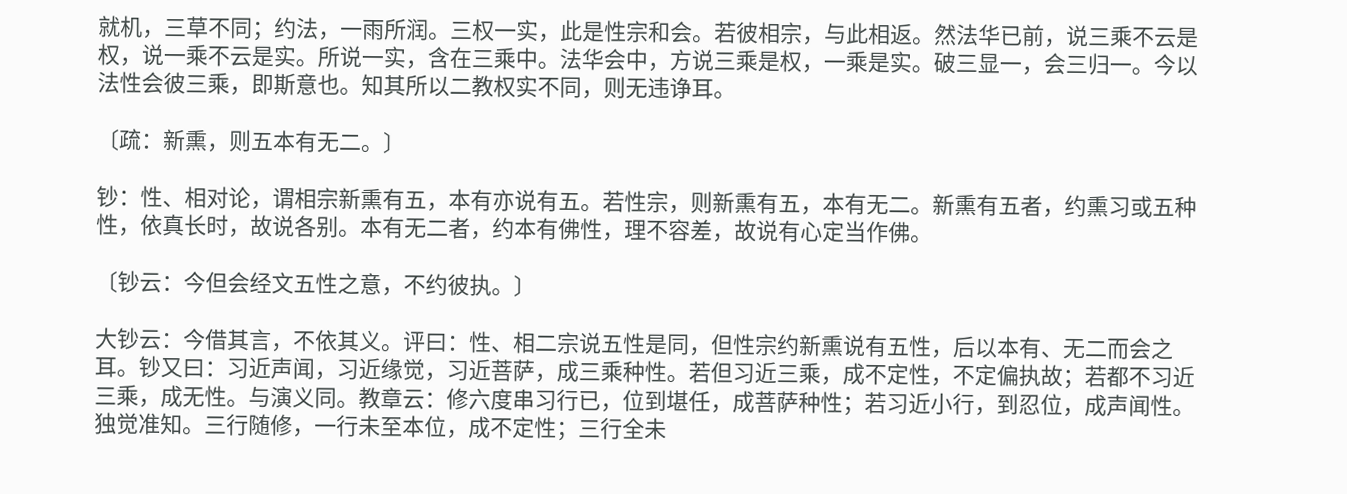就机，三草不同；约法，一雨所润。三权一实，此是性宗和会。若彼相宗，与此相返。然法华已前，说三乘不云是权，说一乘不云是实。所说一实，含在三乘中。法华会中，方说三乘是权，一乘是实。破三显一，会三归一。今以法性会彼三乘，即斯意也。知其所以二教权实不同，则无违诤耳。

〔疏：新熏，则五本有无二。〕

钞：性、相对论，谓相宗新熏有五，本有亦说有五。若性宗，则新熏有五，本有无二。新熏有五者，约熏习或五种性，依真长时，故说各别。本有无二者，约本有佛性，理不容差，故说有心定当作佛。

〔钞云：今但会经文五性之意，不约彼执。〕

大钞云：今借其言，不依其义。评曰：性、相二宗说五性是同，但性宗约新熏说有五性，后以本有、无二而会之耳。钞又曰：习近声闻，习近缘觉，习近菩萨，成三乘种性。若但习近三乘，成不定性，不定偏执故；若都不习近三乘，成无性。与演义同。教章云：修六度串习行已，位到堪任，成菩萨种性；若习近小行，到忍位，成声闻性。独觉准知。三行随修，一行未至本位，成不定性；三行全未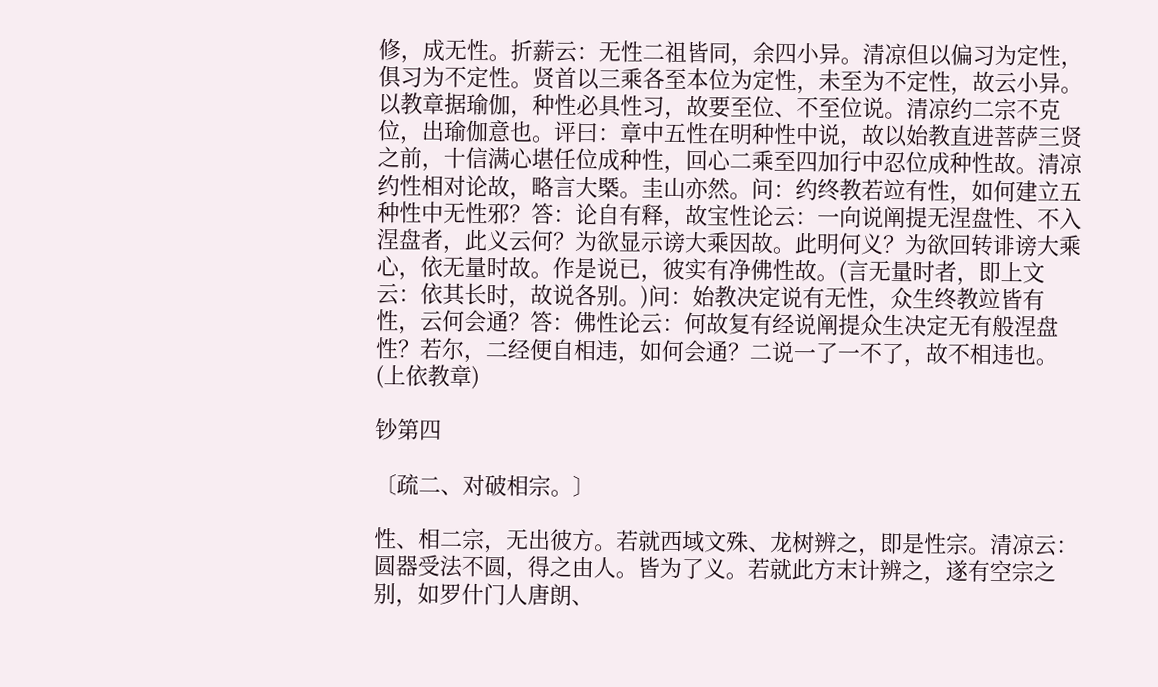修，成无性。折薪云：无性二祖皆同，余四小异。清凉但以偏习为定性，俱习为不定性。贤首以三乘各至本位为定性，未至为不定性，故云小异。以教章据瑜伽，种性必具性习，故要至位、不至位说。清凉约二宗不克位，出瑜伽意也。评曰：章中五性在明种性中说，故以始教直进菩萨三贤之前，十信满心堪任位成种性，回心二乘至四加行中忍位成种性故。清凉约性相对论故，略言大槩。圭山亦然。问：约终教若竝有性，如何建立五种性中无性邪？答：论自有释，故宝性论云：一向说阐提无涅盘性、不入涅盘者，此义云何？为欲显示谤大乘因故。此明何义？为欲回转诽谤大乘心，依无量时故。作是说已，彼实有净佛性故。(言无量时者，即上文云：依其长时，故说各别。)问：始教决定说有无性，众生终教竝皆有性，云何会通？答：佛性论云：何故复有经说阐提众生决定无有般涅盘性？若尔，二经便自相违，如何会通？二说一了一不了，故不相违也。(上依教章)

钞第四

〔疏二、对破相宗。〕

性、相二宗，无出彼方。若就西域文殊、龙树辨之，即是性宗。清凉云：圆器受法不圆，得之由人。皆为了义。若就此方末计辨之，遂有空宗之别，如罗什门人唐朗、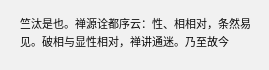竺汰是也。禅源诠都序云：性、相相对，条然易见。破相与显性相对，禅讲通迷。乃至故今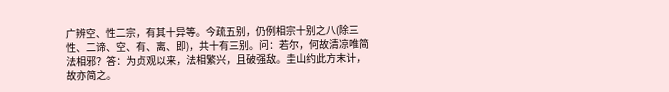广辨空、性二宗，有其十异等。今疏五别，仍例相宗十别之八(除三性、二谛、空、有、离、即)，共十有三别。问：若尔，何故清凉唯简法相邪？答：为贞观以来，法相繁兴，且破强敌。圭山约此方末计，故亦简之。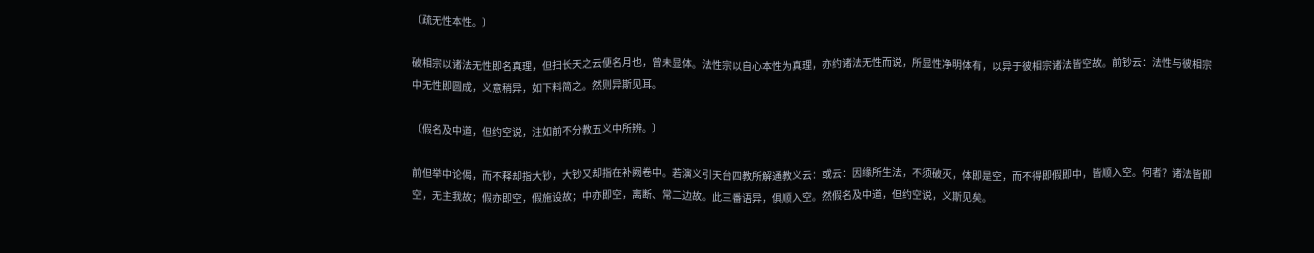〔疏无性本性。〕

破相宗以诸法无性即名真理，但扫长天之云便名月也，曾未显体。法性宗以自心本性为真理，亦约诸法无性而说，所显性净明体有，以异于彼相宗诸法皆空故。前钞云：法性与彼相宗中无性即圆成，义意稍异，如下料简之。然则异斯见耳。

〔假名及中道，但约空说，注如前不分教五义中所辨。〕

前但举中论偈，而不释却指大钞，大钞又却指在补阙卷中。若演义引天台四教所解通教义云：或云：因缘所生法，不须破灭，体即是空，而不得即假即中，皆顺入空。何者？诸法皆即空，无主我故；假亦即空，假施设故；中亦即空，离断、常二边故。此三番语异，俱顺入空。然假名及中道，但约空说，义斯见矣。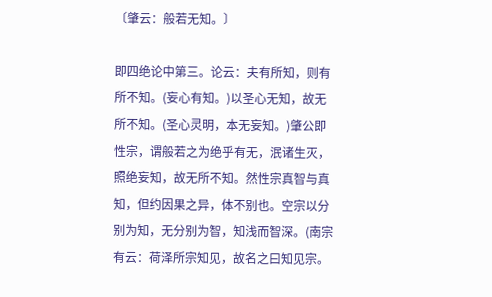〔肇云：般若无知。〕

即四绝论中第三。论云：夫有所知，则有所不知。(妄心有知。)以圣心无知，故无所不知。(圣心灵明，本无妄知。)肇公即性宗，谓般若之为绝乎有无，泯诸生灭，照绝妄知，故无所不知。然性宗真智与真知，但约因果之异，体不别也。空宗以分别为知，无分别为智，知浅而智深。(南宗有云：荷泽所宗知见，故名之曰知见宗。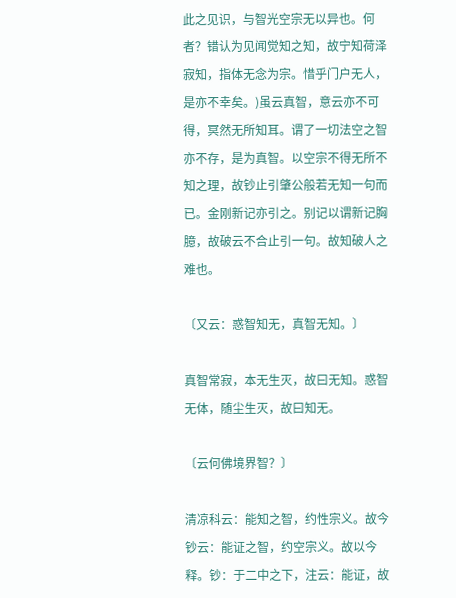此之见识，与智光空宗无以异也。何者？错认为见闻觉知之知，故宁知荷泽寂知，指体无念为宗。惜乎门户无人，是亦不幸矣。)虽云真智，意云亦不可得，冥然无所知耳。谓了一切法空之智亦不存，是为真智。以空宗不得无所不知之理，故钞止引肇公般若无知一句而已。金刚新记亦引之。别记以谓新记胸臆，故破云不合止引一句。故知破人之难也。

〔又云：惑智知无，真智无知。〕

真智常寂，本无生灭，故曰无知。惑智无体，随尘生灭，故曰知无。

〔云何佛境界智？〕

清凉科云：能知之智，约性宗义。故今钞云：能证之智，约空宗义。故以今释。钞：于二中之下，注云：能证，故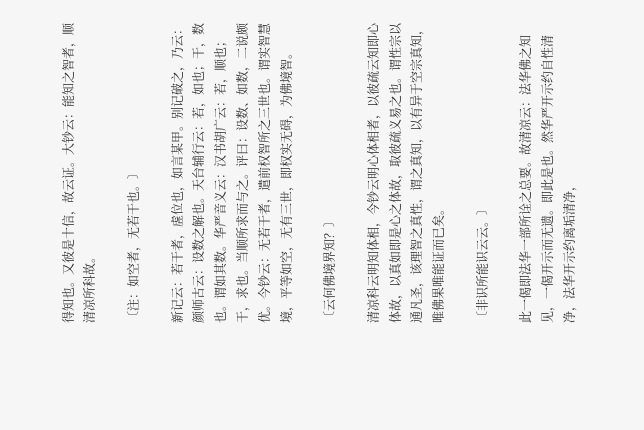得知也。又彼是十信，故云证。大钞云：能知之智者，顺清凉所科故。

〔注：如空者，无若干也。〕

新记云：若干者，虗位也，如言某甲。别记破之，乃云：颜师古云：设数之解也。天台辅行云：若，如也；干，数也。谓如其数。华严音义云：汉书胡广云：若，顺也；干，求也。当顺所求而与之。评曰：设数、如数，二说颇优。今钞云：无若干者，遣前权智所之三世也。谓实智慧境，平等如空，无有三世，即权实无碍，为佛境智。

〔云何佛境界知？〕

清凉科云明知体相，今钞云明心体相者，以彼疏云知即心体故，以真如即是心之体故，取彼疏义易之也。谓性宗以通凡圣，该理智之真性，谓之真知，以有异于空宗真知，唯佛果唯能证而已矣。

〔非识所能识云云。〕

此一偈即法华一部所诠之总要。故清凉云：法华佛之知见，一偈开示而无遗。即此是也。然华严开示约自性清净，法华开示约离垢清净，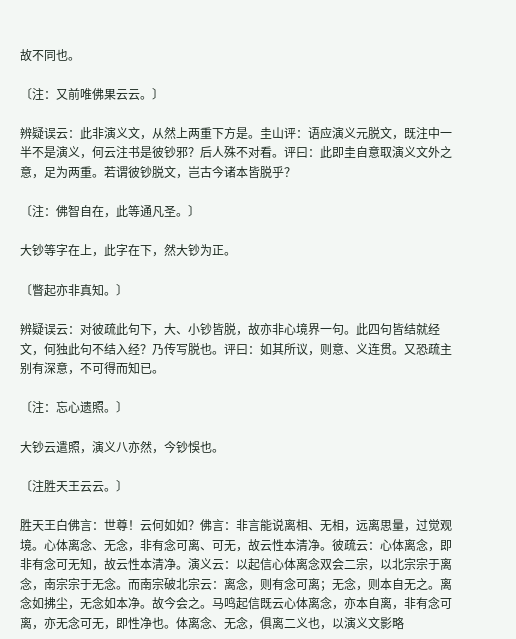故不同也。

〔注：又前唯佛果云云。〕

辨疑误云：此非演义文，从然上两重下方是。圭山评：语应演义元脱文，既注中一半不是演义，何云注书是彼钞邪？后人殊不对看。评曰：此即圭自意取演义文外之意，足为两重。若谓彼钞脱文，岂古今诸本皆脱乎？

〔注：佛智自在，此等通凡圣。〕

大钞等字在上，此字在下，然大钞为正。

〔瞥起亦非真知。〕

辨疑误云：对彼疏此句下，大、小钞皆脱，故亦非心境界一句。此四句皆结就经文，何独此句不结入经？乃传写脱也。评曰：如其所议，则意、义连贯。又恐疏主别有深意，不可得而知已。

〔注：忘心遗照。〕

大钞云遣照，演义八亦然，今钞悞也。

〔注胜天王云云。〕

胜天王白佛言：世尊！云何如如？佛言：非言能说离相、无相，远离思量，过觉观境。心体离念、无念，非有念可离、可无，故云性本清净。彼疏云：心体离念，即非有念可无知，故云性本清净。演义云：以起信心体离念双会二宗，以北宗宗于离念，南宗宗于无念。而南宗破北宗云：离念，则有念可离；无念，则本自无之。离念如拂尘，无念如本净。故今会之。马鸣起信既云心体离念，亦本自离，非有念可离，亦无念可无，即性净也。体离念、无念，俱离二义也，以演义文影略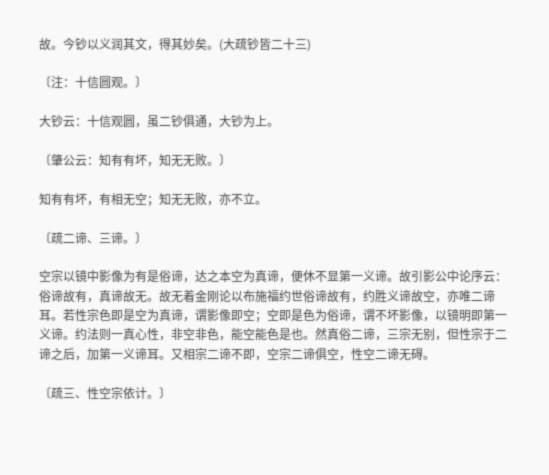故。今钞以义润其文，得其妙矣。(大疏钞皆二十三)

〔注：十信圆观。〕

大钞云：十信观圆，虽二钞俱通，大钞为上。

〔肇公云：知有有坏，知无无败。〕

知有有坏，有相无空；知无无败，亦不立。

〔疏二谛、三谛。〕

空宗以镜中影像为有是俗谛，达之本空为真谛，便休不显第一义谛。故引影公中论序云：俗谛故有，真谛故无。故无着金刚论以布施福约世俗谛故有，约胜义谛故空，亦唯二谛耳。若性宗色即是空为真谛，谓影像即空；空即是色为俗谛，谓不坏影像，以镜明即第一义谛。约法则一真心性，非空非色，能空能色是也。然真俗二谛，三宗无别，但性宗于二谛之后，加第一义谛耳。又相宗二谛不即，空宗二谛俱空，性空二谛无碍。

〔疏三、性空宗依计。〕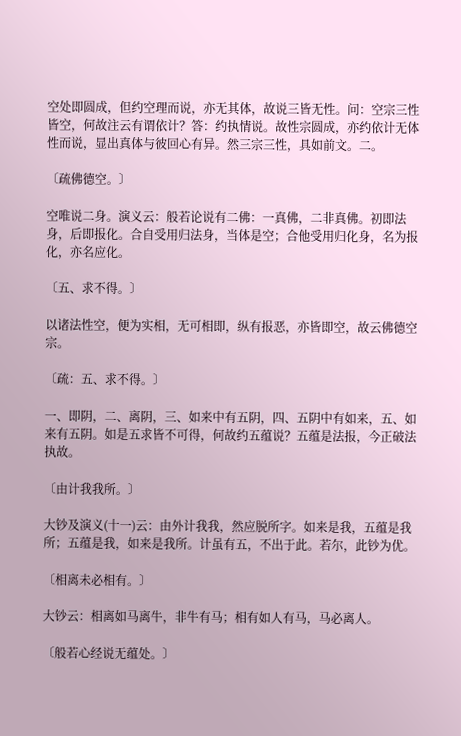空处即圆成，但约空理而说，亦无其体，故说三皆无性。问：空宗三性皆空，何故注云有谓依计？答：约执情说。故性宗圆成，亦约依计无体性而说，显出真体与彼回心有异。然三宗三性，具如前文。二。

〔疏佛德空。〕

空唯说二身。演义云：般若论说有二佛：一真佛，二非真佛。初即法身，后即报化。合自受用归法身，当体是空；合他受用归化身，名为报化，亦名应化。

〔五、求不得。〕

以诸法性空，便为实相，无可相即，纵有报恶，亦皆即空，故云佛德空宗。

〔疏：五、求不得。〕

一、即阴，二、离阴，三、如来中有五阴，四、五阴中有如来，五、如来有五阴。如是五求皆不可得，何故约五蕴说？五蕴是法报，今正破法执故。

〔由计我我所。〕

大钞及演义(十一)云：由外计我我，然应脱所字。如来是我，五蕴是我所；五蕴是我，如来是我所。计虽有五，不出于此。若尔，此钞为优。

〔相离未必相有。〕

大钞云：相离如马离牛，非牛有马；相有如人有马，马必离人。

〔般若心经说无蕴处。〕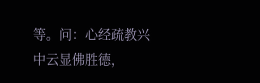等。问：心经疏教兴中云显佛胜德，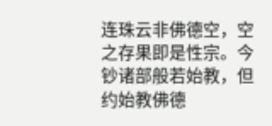连珠云非佛德空，空之存果即是性宗。今钞诸部般若始教，但约始教佛德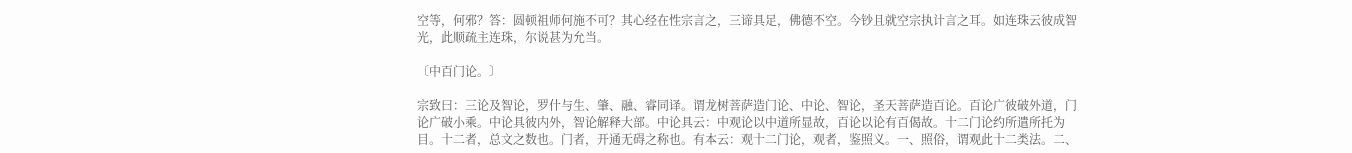空等，何邪？答：圆顿祖师何施不可？其心经在性宗言之，三谛具足，佛德不空。今钞且就空宗执计言之耳。如连珠云彼成智光，此顺疏主连珠，尔说甚为允当。

〔中百门论。〕

宗致曰：三论及智论，罗什与生、肇、融、睿同译。谓龙树菩萨造门论、中论、智论，圣天菩萨造百论。百论广彼破外道，门论广破小乘。中论具彼内外，智论解释大部。中论具云：中观论以中道所显故，百论以论有百偈故。十二门论约所遣所托为目。十二者，总文之数也。门者，开通无碍之称也。有本云：观十二门论，观者，鉴照义。一、照俗，谓观此十二类法。二、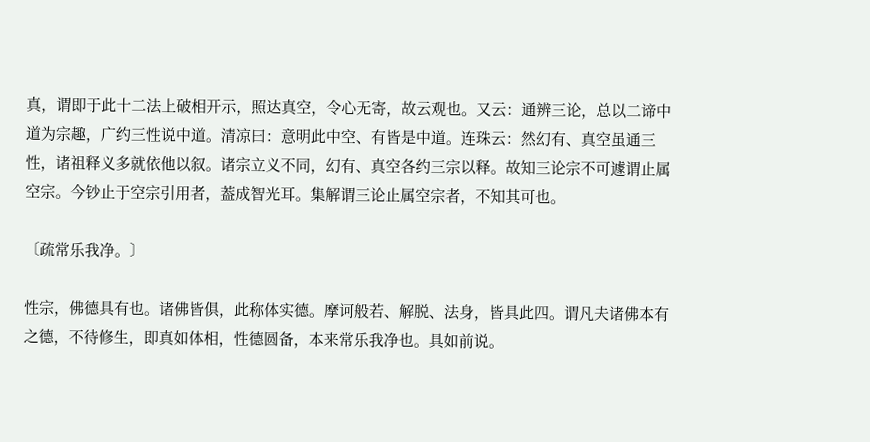真，谓即于此十二法上破相开示，照达真空，令心无寄，故云观也。又云：通辨三论，总以二谛中道为宗趣，广约三性说中道。清凉曰：意明此中空、有皆是中道。连珠云：然幻有、真空虽通三性，诸祖释义多就依他以叙。诸宗立义不同，幻有、真空各约三宗以释。故知三论宗不可遽谓止属空宗。今钞止于空宗引用者，葢成智光耳。集解谓三论止属空宗者，不知其可也。

〔疏常乐我净。〕

性宗，佛德具有也。诸佛皆俱，此称体实德。摩诃般若、解脱、法身，皆具此四。谓凡夫诸佛本有之德，不待修生，即真如体相，性德圆备，本来常乐我净也。具如前说。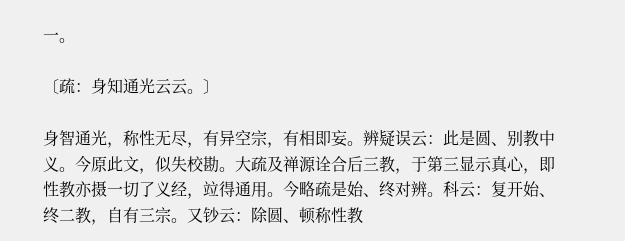一。

〔疏：身知通光云云。〕

身智通光，称性无尽，有异空宗，有相即妄。辨疑误云：此是圆、别教中义。今原此文，似失校勘。大疏及禅源诠合后三教，于第三显示真心，即性教亦摄一切了义经，竝得通用。今略疏是始、终对辨。科云：复开始、终二教，自有三宗。又钞云：除圆、顿称性教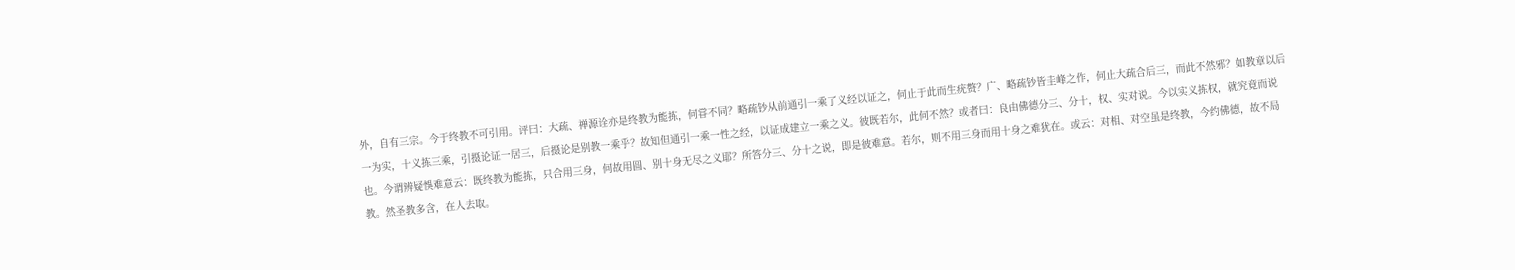外，自有三宗。今于终教不可引用。评曰：大疏、禅源诠亦是终教为能拣，何甞不同？略疏钞从前通引一乘了义经以证之，何止于此而生疣赘？广、略疏钞皆圭峰之作，何止大疏合后三，而此不然邪？如教章以后一为实，十义拣三乘，引摄论证一居三，后摄论是别教一乘乎？故知但通引一乘一性之经，以证成建立一乘之义。彼既若尔，此何不然？或者曰：良由佛德分三、分十，权、实对说。今以实义拣权，就究竟而说也。今谓辨疑悞难意云：既终教为能拣，只合用三身，何故用圆、别十身无尽之义耶？所答分三、分十之说，即是彼难意。若尔，则不用三身而用十身之难犹在。或云：对相、对空虽是终教，今约佛德，故不局教。然圣教多含，在人去取。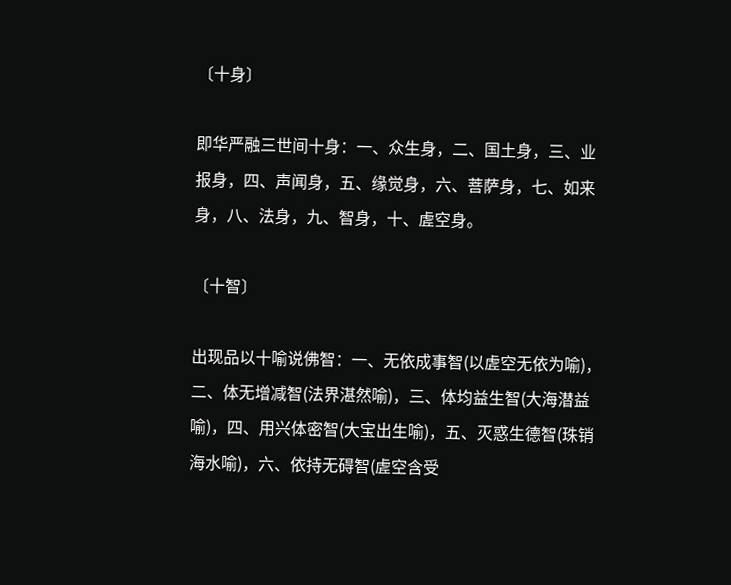〔十身〕

即华严融三世间十身：一、众生身，二、国土身，三、业报身，四、声闻身，五、缘觉身，六、菩萨身，七、如来身，八、法身，九、智身，十、虗空身。

〔十智〕

出现品以十喻说佛智：一、无依成事智(以虗空无依为喻)，二、体无增减智(法界湛然喻)，三、体均益生智(大海潜益喻)，四、用兴体密智(大宝出生喻)，五、灭惑生德智(珠销海水喻)，六、依持无碍智(虗空含受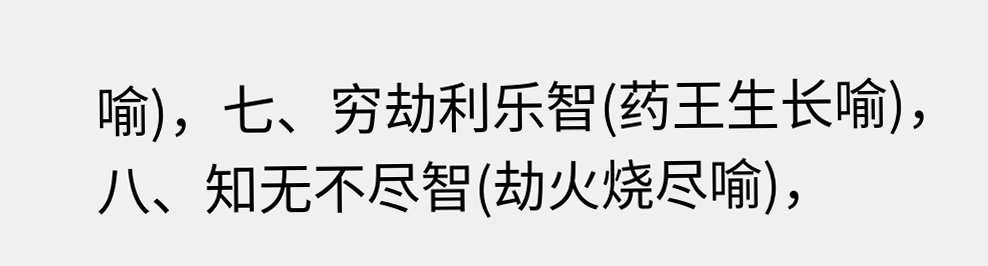喻)，七、穷劫利乐智(药王生长喻)，八、知无不尽智(劫火烧尽喻)，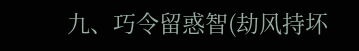九、巧令留惑智(劫风持坏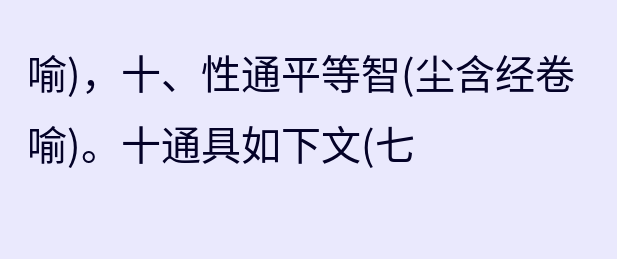喻)，十、性通平等智(尘含经卷喻)。十通具如下文(七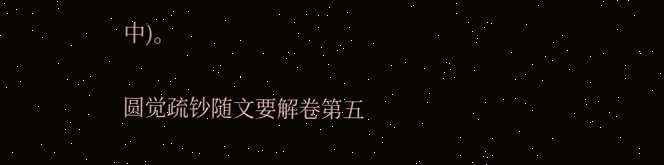中)。

圆觉疏钞随文要解卷第五